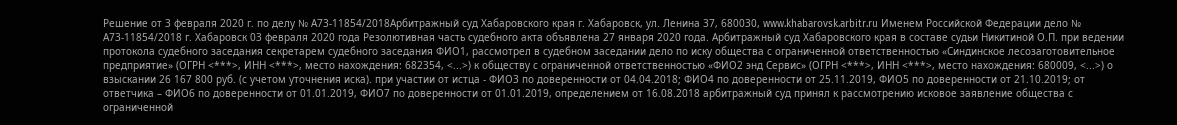Решение от 3 февраля 2020 г. по делу № А73-11854/2018Арбитражный суд Хабаровского края г. Хабаровск, ул. Ленина 37, 680030, www.khabarovsk.arbitr.ru Именем Российской Федерации дело № А73-11854/2018 г. Хабаровск 03 февраля 2020 года Резолютивная часть судебного акта объявлена 27 января 2020 года. Арбитражный суд Хабаровского края в составе судьи Никитиной О.П. при ведении протокола судебного заседания секретарем судебного заседания ФИО1, рассмотрел в судебном заседании дело по иску общества с ограниченной ответственностью «Синдинское лесозаготовительное предприятие» (ОГРН <***>, ИНН <***>, место нахождения: 682354, <...>) к обществу с ограниченной ответственностью «ФИО2 энд Сервис» (ОГРН <***>, ИНН <***>, место нахождения: 680009, <...>) о взыскании 26 167 800 руб. (с учетом уточнения иска). при участии от истца - ФИО3 по доверенности от 04.04.2018; ФИО4 по доверенности от 25.11.2019, ФИО5 по доверенности от 21.10.2019; от ответчика – ФИО6 по доверенности от 01.01.2019, ФИО7 по доверенности от 01.01.2019, определением от 16.08.2018 арбитражный суд принял к рассмотрению исковое заявление общества с ограниченной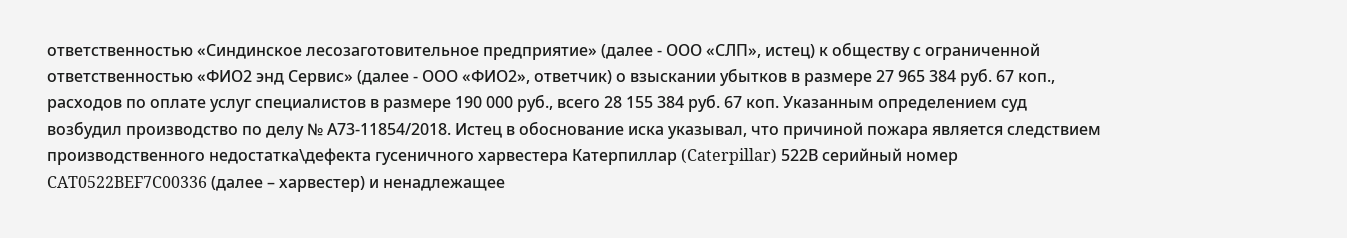ответственностью «Синдинское лесозаготовительное предприятие» (далее - ООО «СЛП», истец) к обществу с ограниченной ответственностью «ФИО2 энд Сервис» (далее - ООО «ФИО2», ответчик) о взыскании убытков в размере 27 965 384 руб. 67 коп., расходов по оплате услуг специалистов в размере 190 000 руб., всего 28 155 384 руб. 67 коп. Указанным определением суд возбудил производство по делу № А73-11854/2018. Истец в обоснование иска указывал, что причиной пожара является следствием производственного недостатка\дефекта гусеничного харвестера Катерпиллар (Caterpillar) 522В серийный номер CAT0522BEF7C00336 (далее – харвестер) и ненадлежащее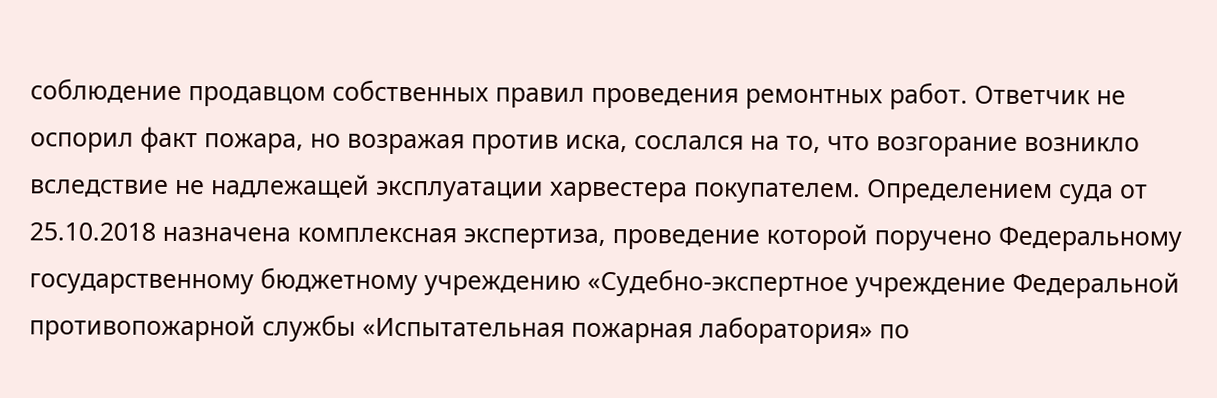соблюдение продавцом собственных правил проведения ремонтных работ. Ответчик не оспорил факт пожара, но возражая против иска, сослался на то, что возгорание возникло вследствие не надлежащей эксплуатации харвестера покупателем. Определением суда от 25.10.2018 назначена комплексная экспертиза, проведение которой поручено Федеральному государственному бюджетному учреждению «Судебно-экспертное учреждение Федеральной противопожарной службы «Испытательная пожарная лаборатория» по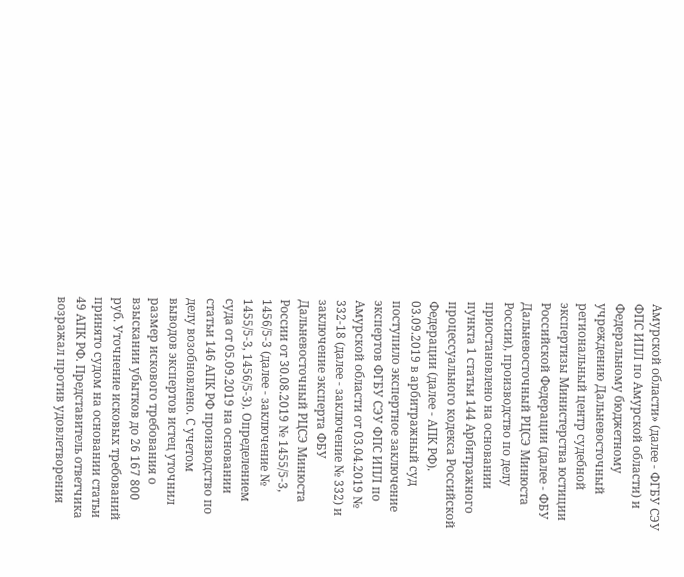Амурской области» (далее - ФГБУ СЭУ ФПС ИПЛ по Амурской области) и Федеральному бюджетному учреждению Дальневосточный региональный центр судебной экспертизы Министерства юстиции Российской Федерации (далее - ФБУ Дальневосточный РЦСЭ Минюста России), производство по делу приостановлено на основании пункта 1 статьи 144 Арбитражного процессуального кодекса Российской Федерации (далее - АПК РФ). 03.09.2019 в арбитражный суд поступило экспертное заключение экспертов ФГБУ СЭУ ФПС ИПЛ по Амурской области от 03.04.2019 № 332-18 (далее - заключение № 332) и заключение эксперта ФБУ Дальневосточный РЦСЭ Минюста России от 30.08.2019 № 1455/5-3, 1456/5-3 (далее - заключение № 1455/5-3, 1456/5-3). Определением суда от 05.09.2019 на основании статьи 146 АПК РФ производство по делу возобновлено. С учетом выводов экспертов истец уточнил размер искового требования о взыскании убытков до 26 167 800 руб. Уточнение исковых требований принято судом на основании статьи 49 АПК РФ. Представитель ответчика возражал против удовлетворения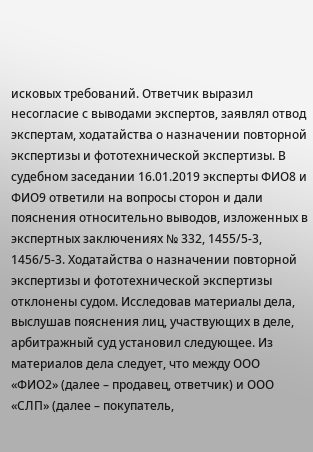исковых требований. Ответчик выразил несогласие с выводами экспертов, заявлял отвод экспертам, ходатайства о назначении повторной экспертизы и фототехнической экспертизы. В судебном заседании 16.01.2019 эксперты ФИО8 и ФИО9 ответили на вопросы сторон и дали пояснения относительно выводов, изложенных в экспертных заключениях № 332, 1455/5-3, 1456/5-3. Ходатайства о назначении повторной экспертизы и фототехнической экспертизы отклонены судом. Исследовав материалы дела, выслушав пояснения лиц, участвующих в деле, арбитражный суд установил следующее. Из материалов дела следует, что между ООО «ФИО2» (далее – продавец, ответчик) и ООО «СЛП» (далее – покупатель,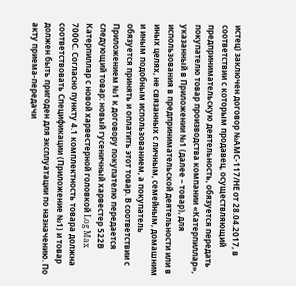истец) заключен договор №АМС-117/НЕ от 28.04.2017, в соответствии с которым продавец, осуществляющий предпринимательскую деятельность, обязуется передать покупателю товар производства компании «Катерпиллар», указанный в Приложении №1 (далее – товар), для использования в предпринимательской деятельности или в иных целях, не связанных с личным, семейным, домашним и иным подобным использованием, а покупатель обязуется принять и оплатить этот товар. В соответствии с Приложением №1 к договору покупателю передается следующий товар: новый гусеничный харвестер 522В Катерпиллар с новой харвестерной головкой Log Max 7000С. Согласно пункту 4.1 комплектность товара должна соответствовать Спецификации (Приложение №1) и товар должен быть пригоден для эксплуатации по назначению. По акту приема-передачи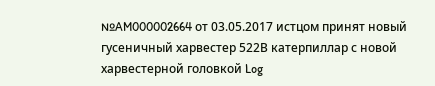№AM000002664 от 03.05.2017 истцом принят новый гусеничный харвестер 522В катерпиллар с новой харвестерной головкой Log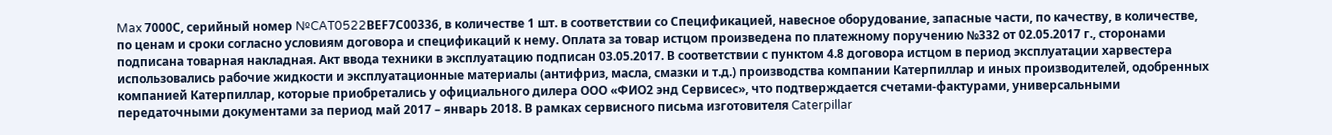Max 7000С, серийный номер №CAT0522ВЕF7С00336, в количестве 1 шт. в соответствии со Спецификацией, навесное оборудование, запасные части, по качеству, в количестве, по ценам и сроки согласно условиям договора и спецификаций к нему. Оплата за товар истцом произведена по платежному поручению №332 от 02.05.2017 г., сторонами подписана товарная накладная. Акт ввода техники в эксплуатацию подписан 03.05.2017. В соответствии с пунктом 4.8 договора истцом в период эксплуатации харвестера использовались рабочие жидкости и эксплуатационные материалы (антифриз, масла, смазки и т.д.) производства компании Катерпиллар и иных производителей, одобренных компанией Катерпиллар, которые приобретались у официального дилера ООО «ФИО2 энд Сервисес», что подтверждается счетами-фактурами, универсальными передаточными документами за период май 2017 – январь 2018. В рамках сервисного письма изготовителя Caterpillar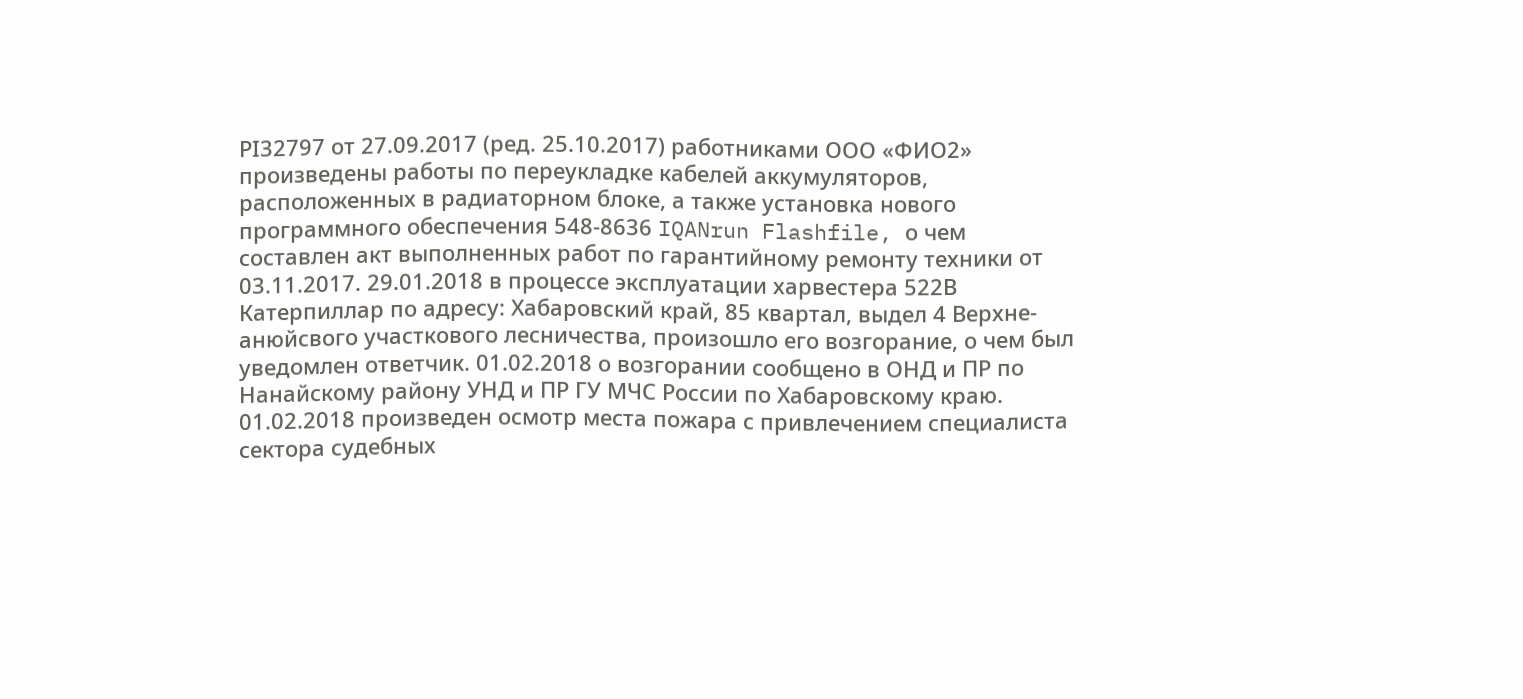РI32797 от 27.09.2017 (ред. 25.10.2017) работниками ООО «ФИО2» произведены работы по переукладке кабелей аккумуляторов, расположенных в радиаторном блоке, а также установка нового программного обеспечения 548-8636 IQANrun Flashfile, о чем составлен акт выполненных работ по гарантийному ремонту техники от 03.11.2017. 29.01.2018 в процессе эксплуатации харвестера 522В Катерпиллар по адресу: Хабаровский край, 85 квартал, выдел 4 Верхне-анюйсвого участкового лесничества, произошло его возгорание, о чем был уведомлен ответчик. 01.02.2018 о возгорании сообщено в ОНД и ПР по Нанайскому району УНД и ПР ГУ МЧС России по Хабаровскому краю. 01.02.2018 произведен осмотр места пожара с привлечением специалиста сектора судебных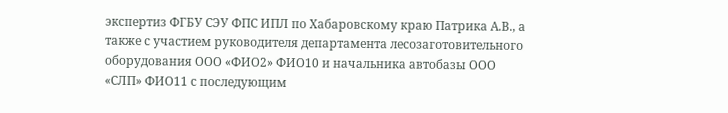экспертиз ФГБУ СЭУ ФПС ИПЛ по Хабаровскому краю Патрика А.В., а также с участием руководителя департамента лесозаготовительного оборудования ООО «ФИО2» ФИО10 и начальника автобазы ООО «СЛП» ФИО11 с последующим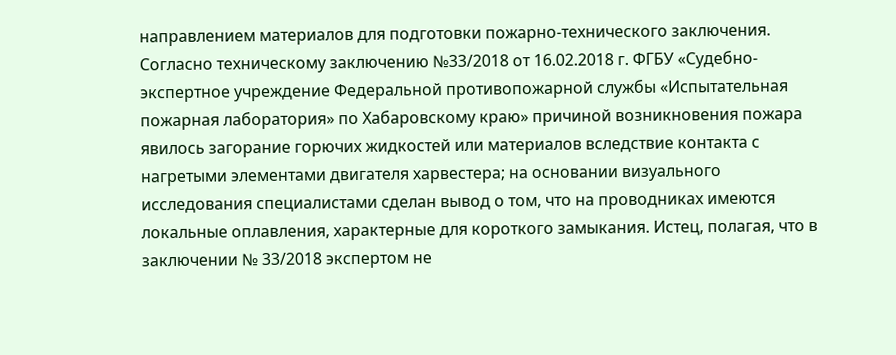направлением материалов для подготовки пожарно-технического заключения. Согласно техническому заключению №33/2018 от 16.02.2018 г. ФГБУ «Судебно-экспертное учреждение Федеральной противопожарной службы «Испытательная пожарная лаборатория» по Хабаровскому краю» причиной возникновения пожара явилось загорание горючих жидкостей или материалов вследствие контакта с нагретыми элементами двигателя харвестера; на основании визуального исследования специалистами сделан вывод о том, что на проводниках имеются локальные оплавления, характерные для короткого замыкания. Истец, полагая, что в заключении № 33/2018 экспертом не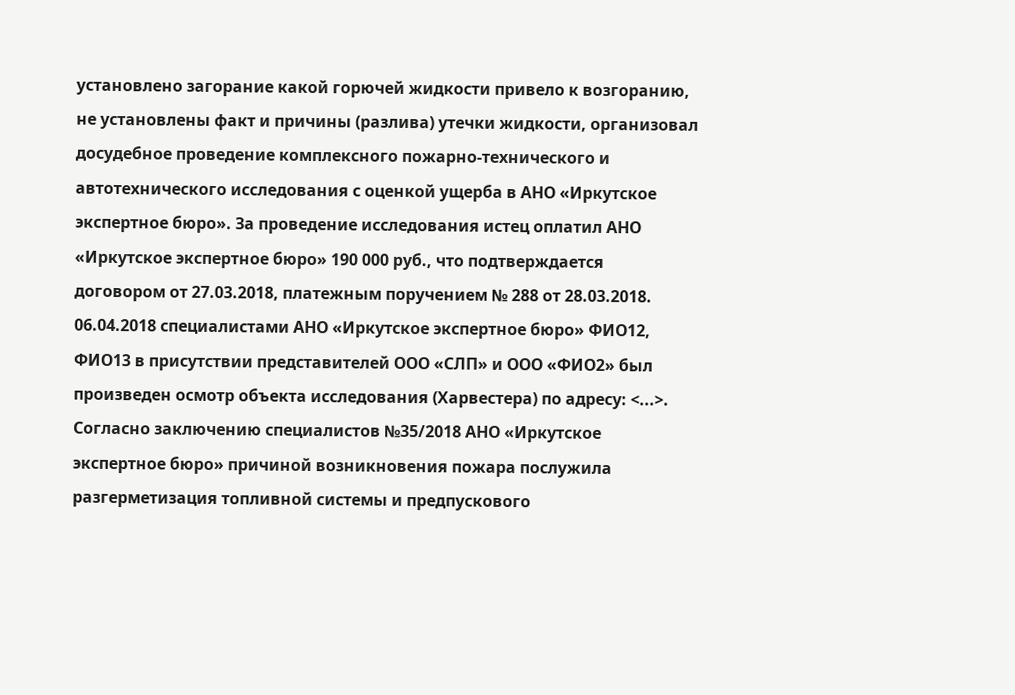установлено загорание какой горючей жидкости привело к возгоранию, не установлены факт и причины (разлива) утечки жидкости, организовал досудебное проведение комплексного пожарно-технического и автотехнического исследования с оценкой ущерба в АНО «Иркутское экспертное бюро». За проведение исследования истец оплатил АНО «Иркутское экспертное бюро» 190 000 руб., что подтверждается договором от 27.03.2018, платежным поручением № 288 от 28.03.2018. 06.04.2018 специалистами АНО «Иркутское экспертное бюро» ФИО12, ФИО13 в присутствии представителей ООО «СЛП» и ООО «ФИО2» был произведен осмотр объекта исследования (Харвестера) по адресу: <...>. Согласно заключению специалистов №35/2018 АНО «Иркутское экспертное бюро» причиной возникновения пожара послужила разгерметизация топливной системы и предпускового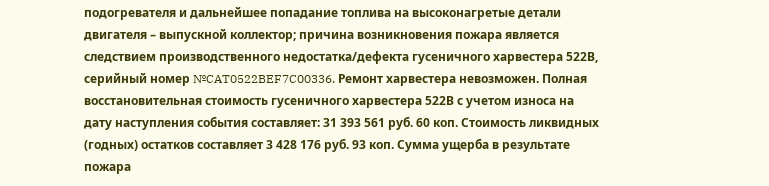подогревателя и дальнейшее попадание топлива на высоконагретые детали двигателя – выпускной коллектор; причина возникновения пожара является следствием производственного недостатка/дефекта гусеничного харвестера 522В, серийный номер №CAT0522BEF7C00336. Ремонт харвестера невозможен. Полная восстановительная стоимость гусеничного харвестера 522В с учетом износа на дату наступления события составляет: 31 393 561 руб. 60 коп. Стоимость ликвидных (годных) остатков составляет 3 428 176 руб. 93 коп. Сумма ущерба в результате пожара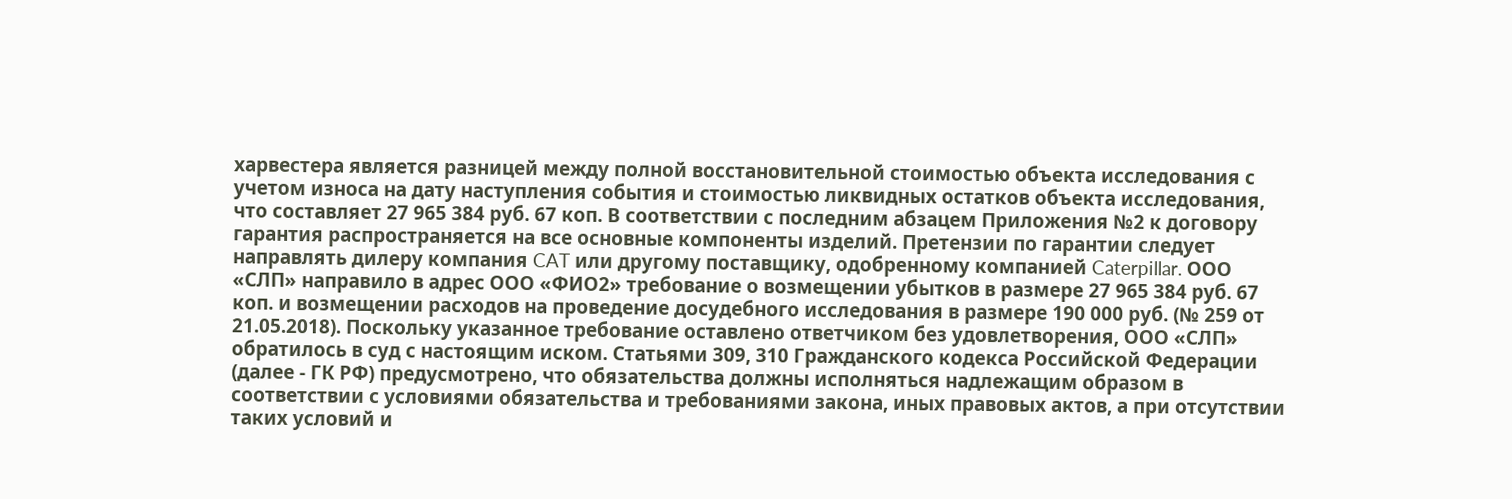харвестера является разницей между полной восстановительной стоимостью объекта исследования с учетом износа на дату наступления события и стоимостью ликвидных остатков объекта исследования, что составляет 27 965 384 руб. 67 коп. В соответствии с последним абзацем Приложения №2 к договору гарантия распространяется на все основные компоненты изделий. Претензии по гарантии следует направлять дилеру компания CAT или другому поставщику, одобренному компанией Caterpillar. ООО «СЛП» направило в адрес ООО «ФИО2» требование о возмещении убытков в размере 27 965 384 руб. 67 коп. и возмещении расходов на проведение досудебного исследования в размере 190 000 руб. (№ 259 от 21.05.2018). Поскольку указанное требование оставлено ответчиком без удовлетворения, ООО «СЛП» обратилось в суд с настоящим иском. Статьями 309, 310 Гражданского кодекса Российской Федерации (далее - ГК РФ) предусмотрено, что обязательства должны исполняться надлежащим образом в соответствии с условиями обязательства и требованиями закона, иных правовых актов, а при отсутствии таких условий и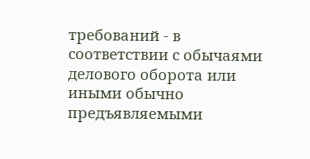требований - в соответствии с обычаями делового оборота или иными обычно предъявляемыми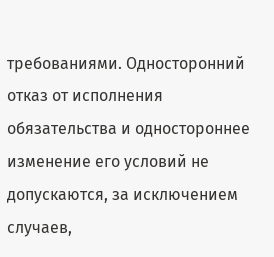требованиями. Односторонний отказ от исполнения обязательства и одностороннее изменение его условий не допускаются, за исключением случаев,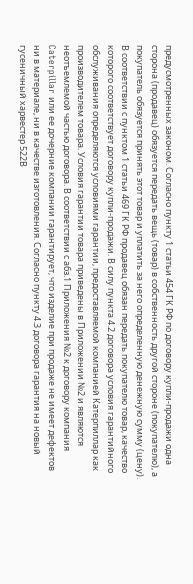предусмотренных законом. Согласно пункту 1 статьи 454 ГК РФ по договору купли-продажи одна сторона (продавец) обязуется передать вещь (товар) в собственность другой стороне (покупателю), а покупатель обязуется принять этот товар и уплатить за него определенную денежную сумму (цену). В соответствии с пунктом 1 статьи 469 ГК РФ продавец обязан передать покупателю товар, качество которого соответствует договору купли-продажи. В силу пункта 4.2 договора условия гарантийного обслуживания определяются условиями гарантии, предоставляемой компанией Катерпиллар как производителем товара. Условия гарантии товара приведены в Приложении №2 и являются неотъемлемой частью договора. В соответствии с абз.1 Приложения №2 к договору компания Caterpillar или ее дочерние компании гарантирует, что изделие при продаже не имеет дефектов ни в материале, ни в качестве изготовления. Согласно пункту 4.3 договора гарантия на новый гусеничный харвестер 522В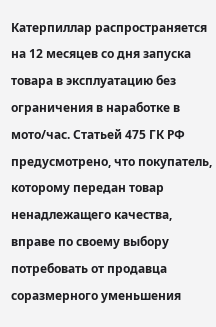Катерпиллар распространяется на 12 месяцев со дня запуска товара в эксплуатацию без ограничения в наработке в мото/час. Статьей 475 ГК РФ предусмотрено, что покупатель, которому передан товар ненадлежащего качества, вправе по своему выбору потребовать от продавца соразмерного уменьшения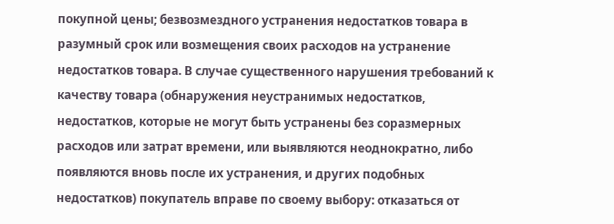покупной цены; безвозмездного устранения недостатков товара в разумный срок или возмещения своих расходов на устранение недостатков товара. В случае существенного нарушения требований к качеству товара (обнаружения неустранимых недостатков, недостатков, которые не могут быть устранены без соразмерных расходов или затрат времени, или выявляются неоднократно, либо появляются вновь после их устранения, и других подобных недостатков) покупатель вправе по своему выбору: отказаться от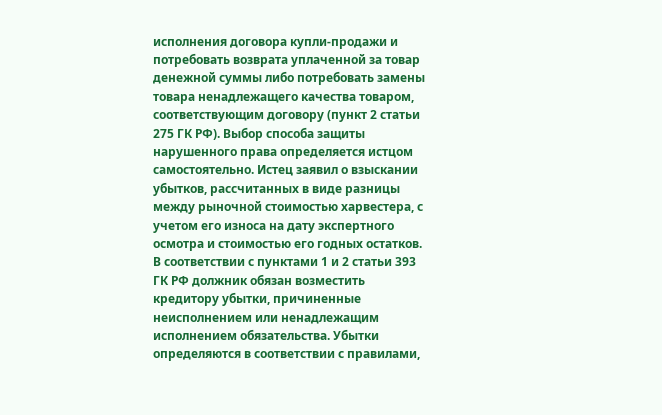исполнения договора купли-продажи и потребовать возврата уплаченной за товар денежной суммы либо потребовать замены товара ненадлежащего качества товаром, соответствующим договору (пункт 2 статьи 275 ГК РФ). Выбор способа защиты нарушенного права определяется истцом самостоятельно. Истец заявил о взыскании убытков, рассчитанных в виде разницы между рыночной стоимостью харвестера, с учетом его износа на дату экспертного осмотра и стоимостью его годных остатков. В соответствии с пунктами 1 и 2 статьи 393 ГК РФ должник обязан возместить кредитору убытки, причиненные неисполнением или ненадлежащим исполнением обязательства. Убытки определяются в соответствии с правилами,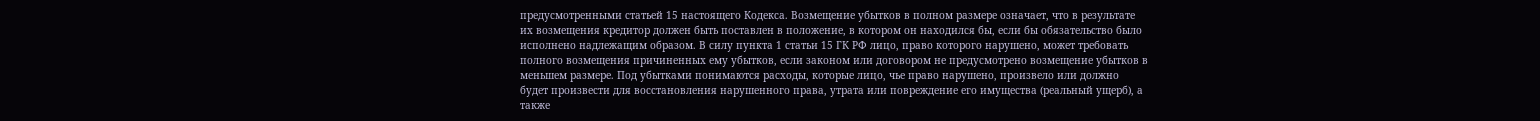предусмотренными статьей 15 настоящего Кодекса. Возмещение убытков в полном размере означает, что в результате их возмещения кредитор должен быть поставлен в положение, в котором он находился бы, если бы обязательство было исполнено надлежащим образом. В силу пункта 1 статьи 15 ГК РФ лицо, право которого нарушено, может требовать полного возмещения причиненных ему убытков, если законом или договором не предусмотрено возмещение убытков в меньшем размере. Под убытками понимаются расходы, которые лицо, чье право нарушено, произвело или должно будет произвести для восстановления нарушенного права, утрата или повреждение его имущества (реальный ущерб), а также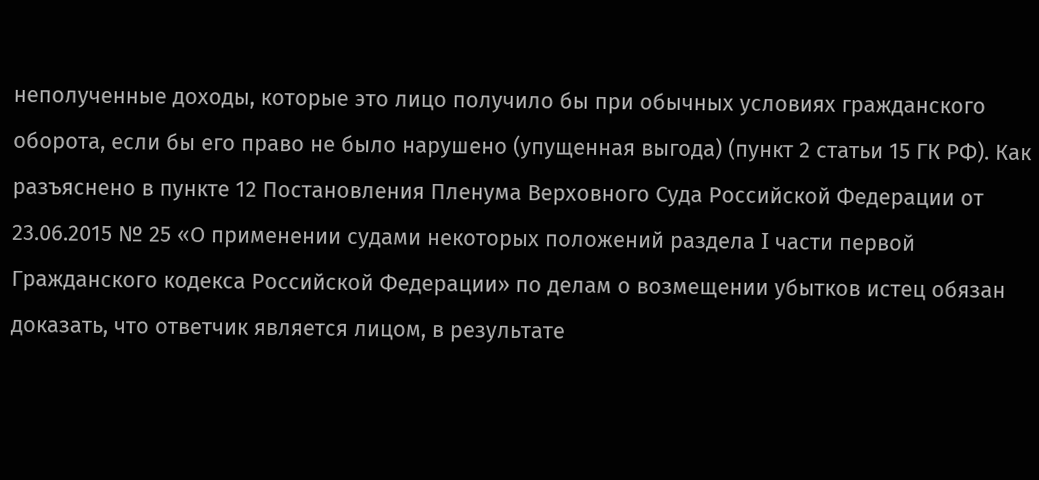неполученные доходы, которые это лицо получило бы при обычных условиях гражданского оборота, если бы его право не было нарушено (упущенная выгода) (пункт 2 статьи 15 ГК РФ). Как разъяснено в пункте 12 Постановления Пленума Верховного Суда Российской Федерации от 23.06.2015 № 25 «О применении судами некоторых положений раздела I части первой Гражданского кодекса Российской Федерации» по делам о возмещении убытков истец обязан доказать, что ответчик является лицом, в результате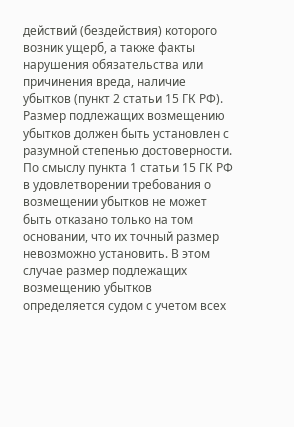действий (бездействия) которого возник ущерб, а также факты нарушения обязательства или причинения вреда, наличие убытков (пункт 2 статьи 15 ГК РФ). Размер подлежащих возмещению убытков должен быть установлен с разумной степенью достоверности. По смыслу пункта 1 статьи 15 ГК РФ в удовлетворении требования о возмещении убытков не может быть отказано только на том основании, что их точный размер невозможно установить. В этом случае размер подлежащих возмещению убытков определяется судом с учетом всех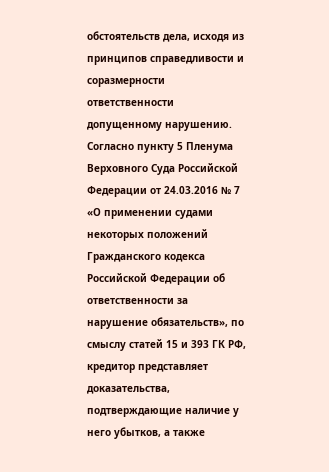обстоятельств дела, исходя из принципов справедливости и соразмерности ответственности допущенному нарушению. Согласно пункту 5 Пленума Верховного Суда Российской Федерации от 24.03.2016 № 7 «О применении судами некоторых положений Гражданского кодекса Российской Федерации об ответственности за нарушение обязательств», по смыслу статей 15 и 393 ГК РФ, кредитор представляет доказательства, подтверждающие наличие у него убытков, а также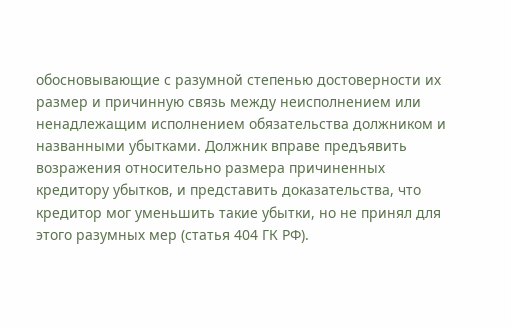обосновывающие с разумной степенью достоверности их размер и причинную связь между неисполнением или ненадлежащим исполнением обязательства должником и названными убытками. Должник вправе предъявить возражения относительно размера причиненных кредитору убытков, и представить доказательства, что кредитор мог уменьшить такие убытки, но не принял для этого разумных мер (статья 404 ГК РФ).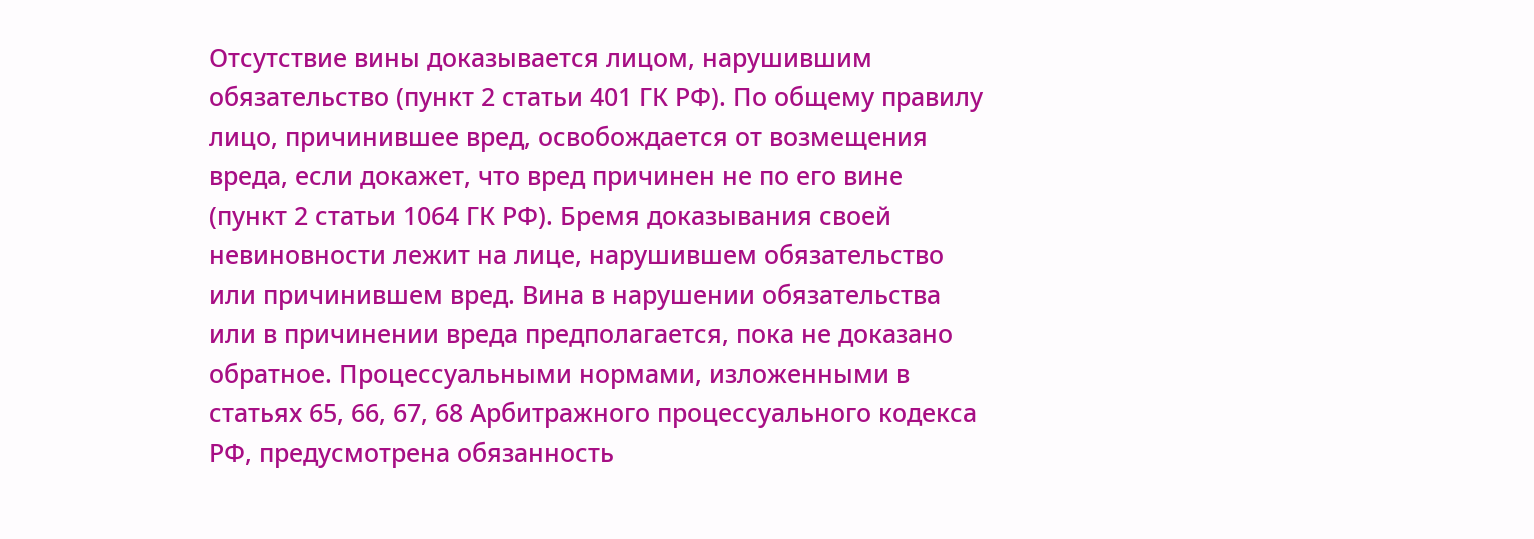Отсутствие вины доказывается лицом, нарушившим обязательство (пункт 2 статьи 401 ГК РФ). По общему правилу лицо, причинившее вред, освобождается от возмещения вреда, если докажет, что вред причинен не по его вине (пункт 2 статьи 1064 ГК РФ). Бремя доказывания своей невиновности лежит на лице, нарушившем обязательство или причинившем вред. Вина в нарушении обязательства или в причинении вреда предполагается, пока не доказано обратное. Процессуальными нормами, изложенными в статьях 65, 66, 67, 68 Арбитражного процессуального кодекса РФ, предусмотрена обязанность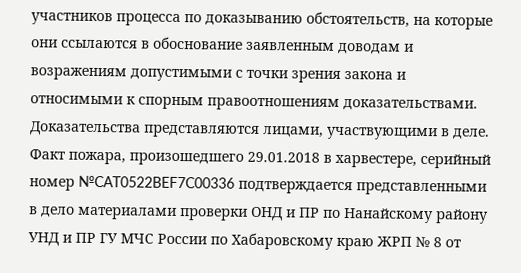участников процесса по доказыванию обстоятельств, на которые они ссылаются в обоснование заявленным доводам и возражениям допустимыми с точки зрения закона и относимыми к спорным правоотношениям доказательствами. Доказательства представляются лицами, участвующими в деле. Факт пожара, произошедшего 29.01.2018 в харвестере, серийный номер №CAT0522BEF7C00336 подтверждается представленными в дело материалами проверки ОНД и ПР по Нанайскому району УНД и ПР ГУ МЧС России по Хабаровскому краю ЖРП № 8 от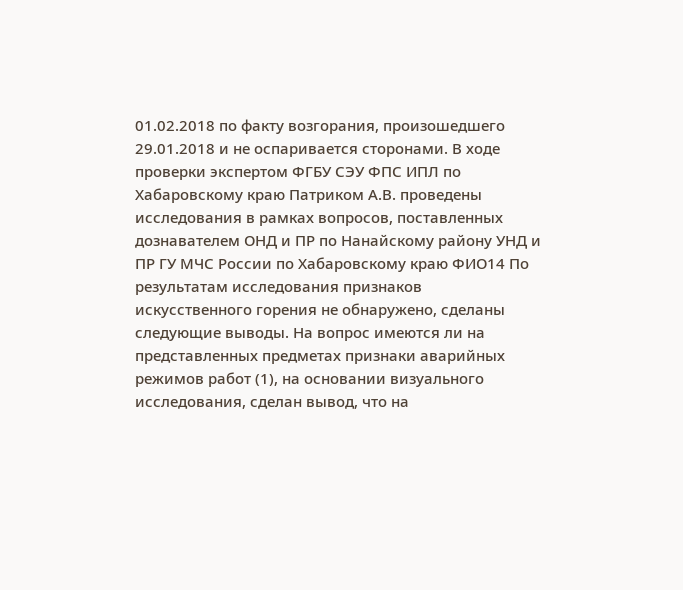01.02.2018 по факту возгорания, произошедшего 29.01.2018 и не оспаривается сторонами. В ходе проверки экспертом ФГБУ СЭУ ФПС ИПЛ по Хабаровскому краю Патриком А.В. проведены исследования в рамках вопросов, поставленных дознавателем ОНД и ПР по Нанайскому району УНД и ПР ГУ МЧС России по Хабаровскому краю ФИО14 По результатам исследования признаков искусственного горения не обнаружено, сделаны следующие выводы. На вопрос имеются ли на представленных предметах признаки аварийных режимов работ (1), на основании визуального исследования, сделан вывод, что на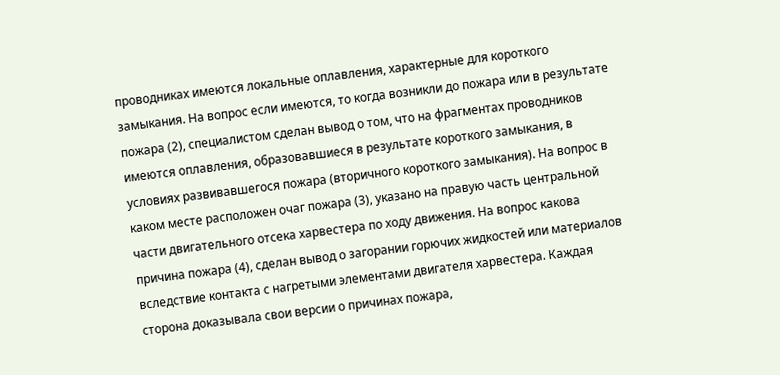проводниках имеются локальные оплавления, характерные для короткого замыкания. На вопрос если имеются, то когда возникли до пожара или в результате пожара (2), специалистом сделан вывод о том, что на фрагментах проводников имеются оплавления, образовавшиеся в результате короткого замыкания, в условиях развивавшегося пожара (вторичного короткого замыкания). На вопрос в каком месте расположен очаг пожара (3), указано на правую часть центральной части двигательного отсека харвестера по ходу движения. На вопрос какова причина пожара (4), сделан вывод о загорании горючих жидкостей или материалов вследствие контакта с нагретыми элементами двигателя харвестера. Каждая сторона доказывала свои версии о причинах пожара,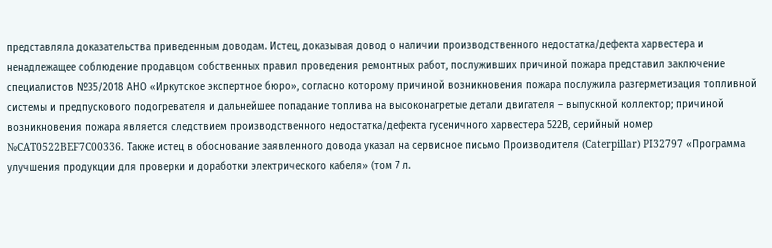представляла доказательства приведенным доводам. Истец, доказывая довод о наличии производственного недостатка/дефекта харвестера и ненадлежащее соблюдение продавцом собственных правил проведения ремонтных работ, послуживших причиной пожара представил заключение специалистов №35/2018 АНО «Иркутское экспертное бюро», согласно которому причиной возникновения пожара послужила разгерметизация топливной системы и предпускового подогревателя и дальнейшее попадание топлива на высоконагретые детали двигателя – выпускной коллектор; причиной возникновения пожара является следствием производственного недостатка/дефекта гусеничного харвестера 522В, серийный номер №CAT0522BEF7C00336. Также истец в обоснование заявленного довода указал на сервисное письмо Производителя (Caterpillar) PI32797 «Программа улучшения продукции для проверки и доработки электрического кабеля» (том 7 л.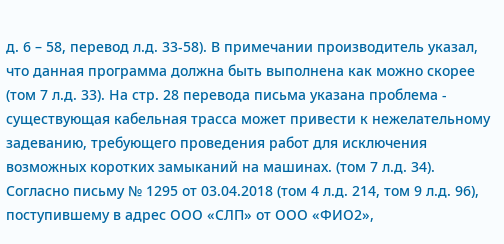д. 6 – 58, перевод л.д. 33-58). В примечании производитель указал, что данная программа должна быть выполнена как можно скорее (том 7 л.д. 33). На стр. 28 перевода письма указана проблема - существующая кабельная трасса может привести к нежелательному задеванию, требующего проведения работ для исключения возможных коротких замыканий на машинах. (том 7 л.д. 34). Согласно письму № 1295 от 03.04.2018 (том 4 л.д. 214, том 9 л.д. 96), поступившему в адрес ООО «СЛП» от ООО «ФИО2»,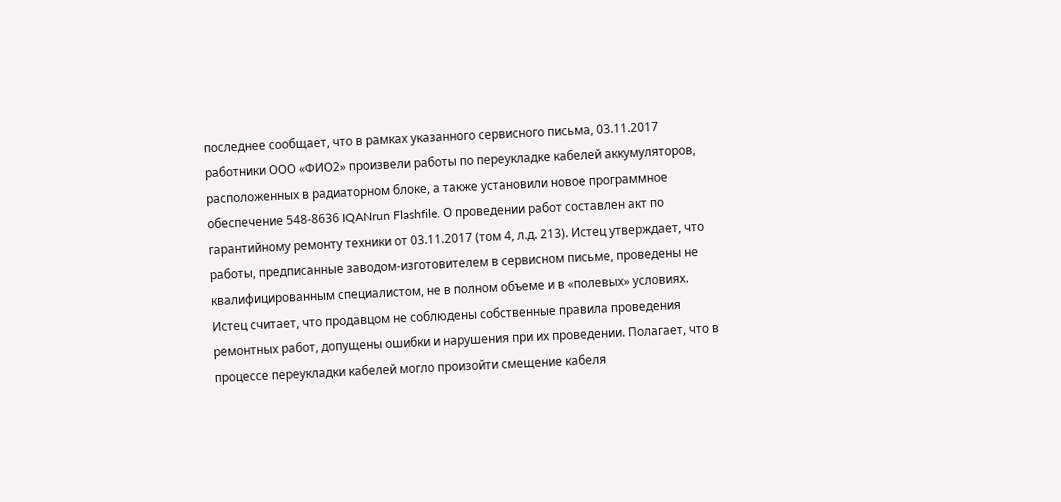последнее сообщает, что в рамках указанного сервисного письма, 03.11.2017 работники ООО «ФИО2» произвели работы по переукладке кабелей аккумуляторов, расположенных в радиаторном блоке, а также установили новое программное обеспечение 548-8636 IQANrun Flashfile. О проведении работ составлен акт по гарантийному ремонту техники от 03.11.2017 (том 4, л.д. 213). Истец утверждает, что работы, предписанные заводом-изготовителем в сервисном письме, проведены не квалифицированным специалистом, не в полном объеме и в «полевых» условиях. Истец считает, что продавцом не соблюдены собственные правила проведения ремонтных работ, допущены ошибки и нарушения при их проведении. Полагает, что в процессе переукладки кабелей могло произойти смещение кабеля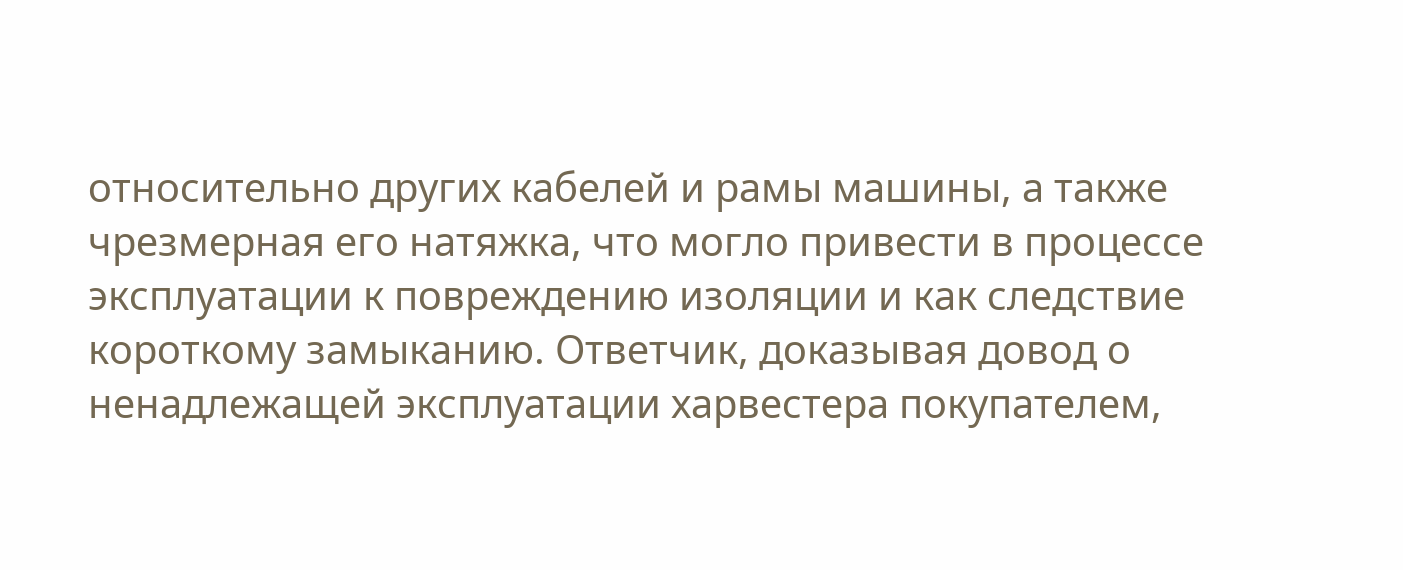относительно других кабелей и рамы машины, а также чрезмерная его натяжка, что могло привести в процессе эксплуатации к повреждению изоляции и как следствие короткому замыканию. Ответчик, доказывая довод о ненадлежащей эксплуатации харвестера покупателем,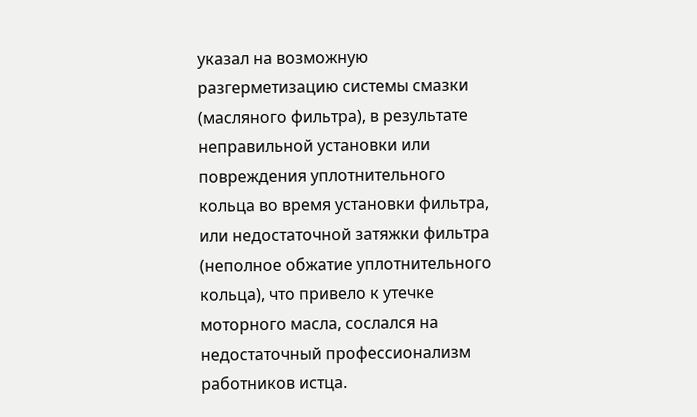указал на возможную разгерметизацию системы смазки (масляного фильтра), в результате неправильной установки или повреждения уплотнительного кольца во время установки фильтра, или недостаточной затяжки фильтра (неполное обжатие уплотнительного кольца), что привело к утечке моторного масла, сослался на недостаточный профессионализм работников истца.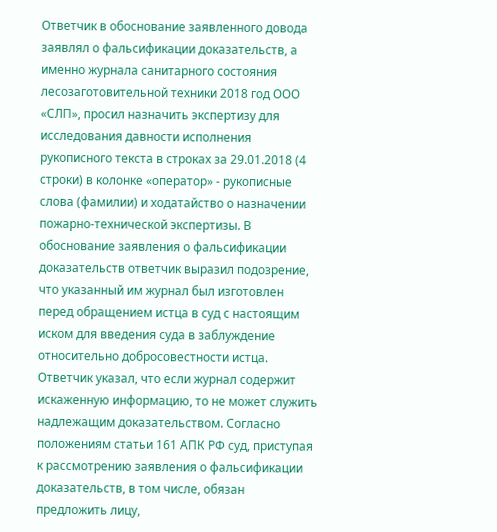Ответчик в обоснование заявленного довода заявлял о фальсификации доказательств, а именно журнала санитарного состояния лесозаготовительной техники 2018 год ООО «СЛП», просил назначить экспертизу для исследования давности исполнения рукописного текста в строках за 29.01.2018 (4 строки) в колонке «оператор» - рукописные слова (фамилии) и ходатайство о назначении пожарно-технической экспертизы. В обоснование заявления о фальсификации доказательств ответчик выразил подозрение, что указанный им журнал был изготовлен перед обращением истца в суд с настоящим иском для введения суда в заблуждение относительно добросовестности истца. Ответчик указал, что если журнал содержит искаженную информацию, то не может служить надлежащим доказательством. Согласно положениям статьи 161 АПК РФ суд, приступая к рассмотрению заявления о фальсификации доказательств, в том числе, обязан предложить лицу,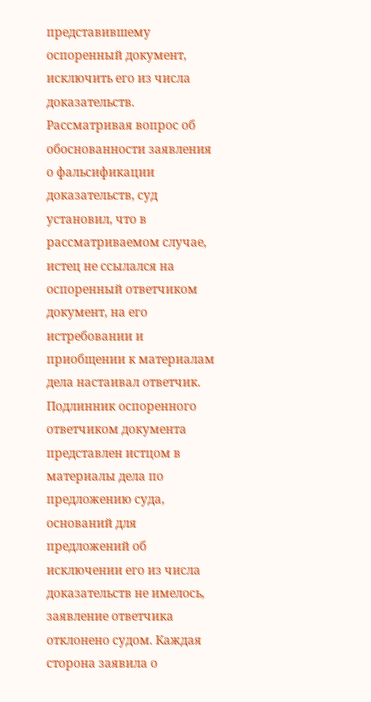представившему оспоренный документ, исключить его из числа доказательств. Рассматривая вопрос об обоснованности заявления о фальсификации доказательств, суд установил, что в рассматриваемом случае, истец не ссылался на оспоренный ответчиком документ, на его истребовании и приобщении к материалам дела настаивал ответчик. Подлинник оспоренного ответчиком документа представлен истцом в материалы дела по предложению суда, оснований для предложений об исключении его из числа доказательств не имелось, заявление ответчика отклонено судом. Каждая сторона заявила о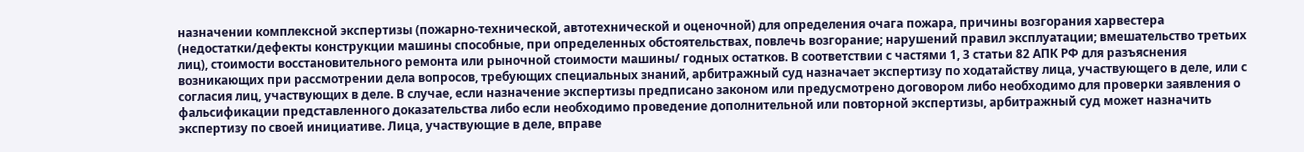назначении комплексной экспертизы (пожарно-технической, автотехнической и оценочной) для определения очага пожара, причины возгорания харвестера (недостатки/дефекты конструкции машины способные, при определенных обстоятельствах, повлечь возгорание; нарушений правил эксплуатации; вмешательство третьих лиц), стоимости восстановительного ремонта или рыночной стоимости машины/ годных остатков. В соответствии с частями 1, 3 статьи 82 АПК РФ для разъяснения возникающих при рассмотрении дела вопросов, требующих специальных знаний, арбитражный суд назначает экспертизу по ходатайству лица, участвующего в деле, или с согласия лиц, участвующих в деле. В случае, если назначение экспертизы предписано законом или предусмотрено договором либо необходимо для проверки заявления о фальсификации представленного доказательства либо если необходимо проведение дополнительной или повторной экспертизы, арбитражный суд может назначить экспертизу по своей инициативе. Лица, участвующие в деле, вправе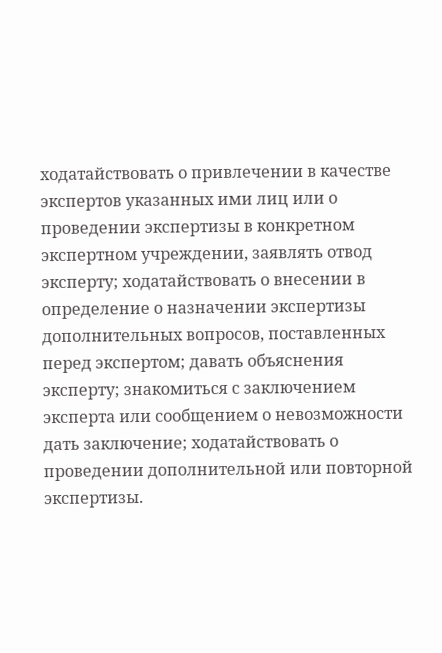ходатайствовать о привлечении в качестве экспертов указанных ими лиц или о проведении экспертизы в конкретном экспертном учреждении, заявлять отвод эксперту; ходатайствовать о внесении в определение о назначении экспертизы дополнительных вопросов, поставленных перед экспертом; давать объяснения эксперту; знакомиться с заключением эксперта или сообщением о невозможности дать заключение; ходатайствовать о проведении дополнительной или повторной экспертизы.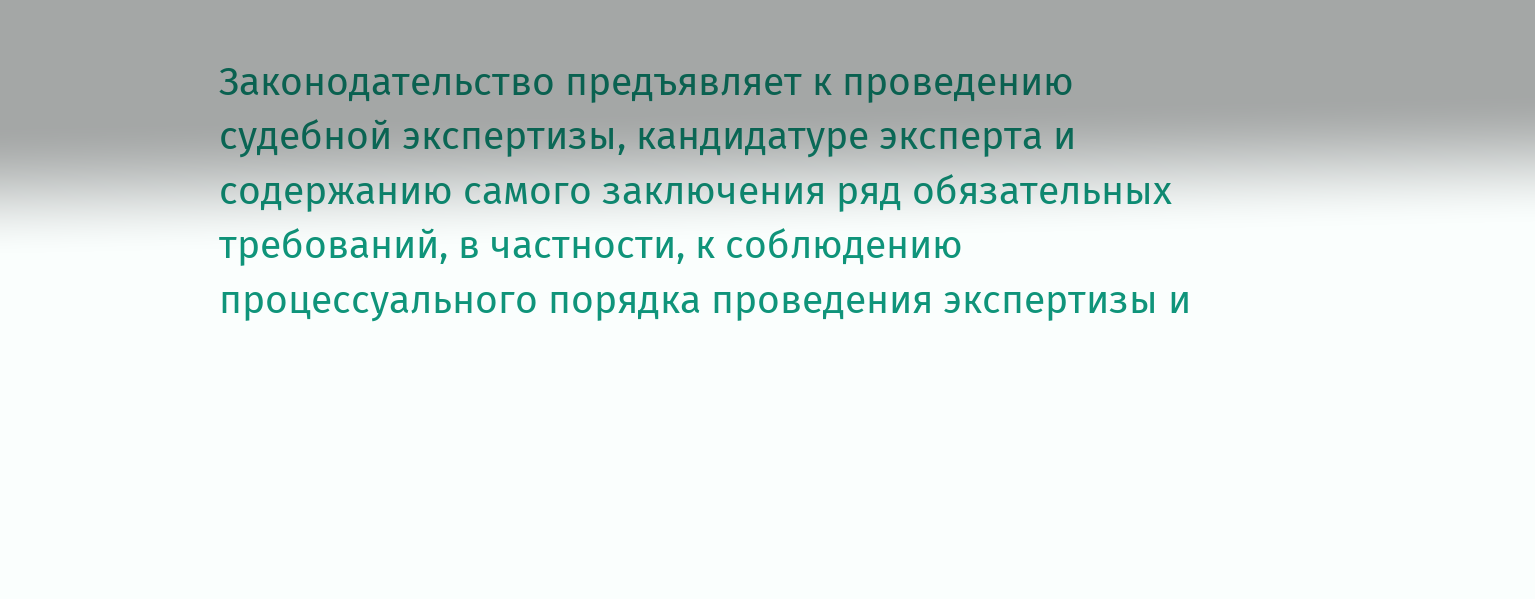Законодательство предъявляет к проведению судебной экспертизы, кандидатуре эксперта и содержанию самого заключения ряд обязательных требований, в частности, к соблюдению процессуального порядка проведения экспертизы и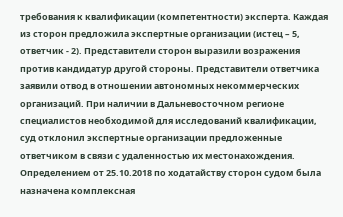требования к квалификации (компетентности) эксперта. Каждая из сторон предложила экспертные организации (истец – 5, ответчик - 2). Представители сторон выразили возражения против кандидатур другой стороны. Представители ответчика заявили отвод в отношении автономных некоммерческих организаций. При наличии в Дальневосточном регионе специалистов необходимой для исследований квалификации, суд отклонил экспертные организации предложенные ответчиком в связи с удаленностью их местонахождения. Определением от 25.10.2018 по ходатайству сторон судом была назначена комплексная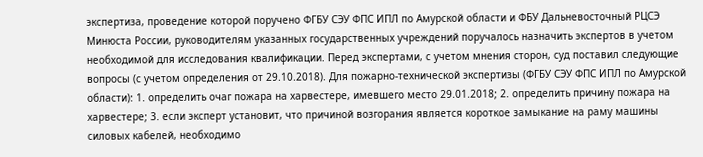экспертиза, проведение которой поручено ФГБУ СЭУ ФПС ИПЛ по Амурской области и ФБУ Дальневосточный РЦСЭ Минюста России, руководителям указанных государственных учреждений поручалось назначить экспертов в учетом необходимой для исследования квалификации. Перед экспертами, с учетом мнения сторон, суд поставил следующие вопросы (с учетом определения от 29.10.2018). Для пожарно-технической экспертизы (ФГБУ СЭУ ФПС ИПЛ по Амурской области): 1. определить очаг пожара на харвестере, имевшего место 29.01.2018; 2. определить причину пожара на харвестере; 3. если эксперт установит, что причиной возгорания является короткое замыкание на раму машины силовых кабелей, необходимо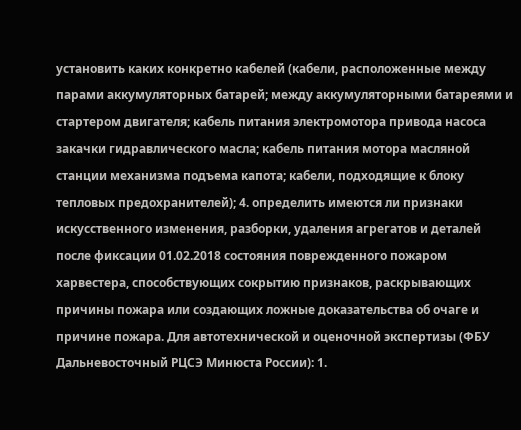установить каких конкретно кабелей (кабели, расположенные между парами аккумуляторных батарей; между аккумуляторными батареями и стартером двигателя; кабель питания электромотора привода насоса закачки гидравлического масла; кабель питания мотора масляной станции механизма подъема капота; кабели, подходящие к блоку тепловых предохранителей); 4. определить имеются ли признаки искусственного изменения, разборки, удаления агрегатов и деталей после фиксации 01.02.2018 состояния поврежденного пожаром харвестера, способствующих сокрытию признаков, раскрывающих причины пожара или создающих ложные доказательства об очаге и причине пожара. Для автотехнической и оценочной экспертизы (ФБУ Дальневосточный РЦСЭ Минюста России): 1.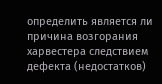определить является ли причина возгорания харвестера следствием дефекта (недостатков)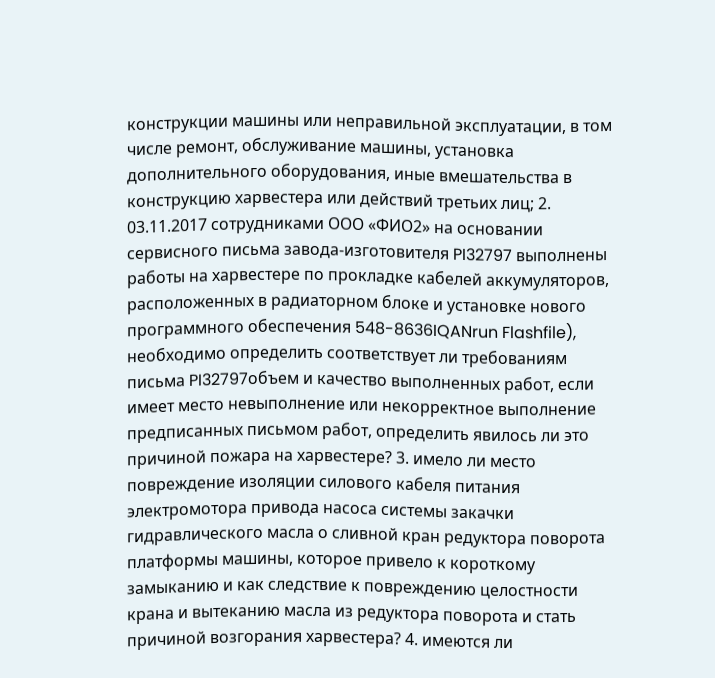конструкции машины или неправильной эксплуатации, в том числе ремонт, обслуживание машины, установка дополнительного оборудования, иные вмешательства в конструкцию харвестера или действий третьих лиц; 2. 03.11.2017 сотрудниками ООО «ФИО2» на основании сервисного письма завода-изготовителя PI32797 выполнены работы на харвестере по прокладке кабелей аккумуляторов, расположенных в радиаторном блоке и установке нового программного обеспечения 548-8636IQANrun Flashfile), необходимо определить соответствует ли требованиям письма PI32797объем и качество выполненных работ, если имеет место невыполнение или некорректное выполнение предписанных письмом работ, определить явилось ли это причиной пожара на харвестере? 3. имело ли место повреждение изоляции силового кабеля питания электромотора привода насоса системы закачки гидравлического масла о сливной кран редуктора поворота платформы машины, которое привело к короткому замыканию и как следствие к повреждению целостности крана и вытеканию масла из редуктора поворота и стать причиной возгорания харвестера? 4. имеются ли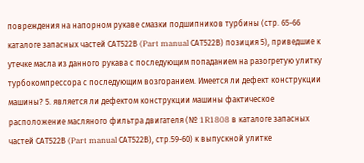повреждения на напорном рукаве смазки подшипников турбины (стр. 65-66 каталоге запасных частей САТ522В (Part manual САТ522В) позиция 5), приведшие к утечке масла из данного рукава с последующим попаданием на разогретую улитку турбокомпрессора с последующим возгоранием. Имеется ли дефект конструкции машины? 5. является ли дефектом конструкции машины фактическое расположение масляного фильтра двигателя (№ 1R1808 в каталоге запасных частей САТ522В (Part manual САТ522В), стр.59-60) к выпускной улитке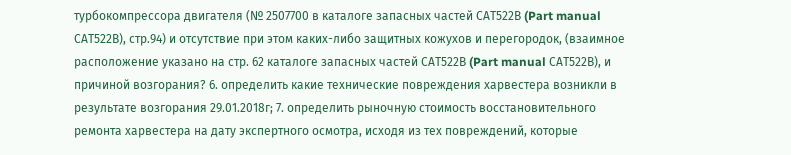турбокомпрессора двигателя (№ 2507700 в каталоге запасных частей САТ522В (Part manual САТ522В), стр.94) и отсутствие при этом каких-либо защитных кожухов и перегородок, (взаимное расположение указано на стр. 62 каталоге запасных частей САТ522В (Part manual САТ522В), и причиной возгорания? 6. определить какие технические повреждения харвестера возникли в результате возгорания 29.01.2018г; 7. определить рыночную стоимость восстановительного ремонта харвестера на дату экспертного осмотра, исходя из тех повреждений, которые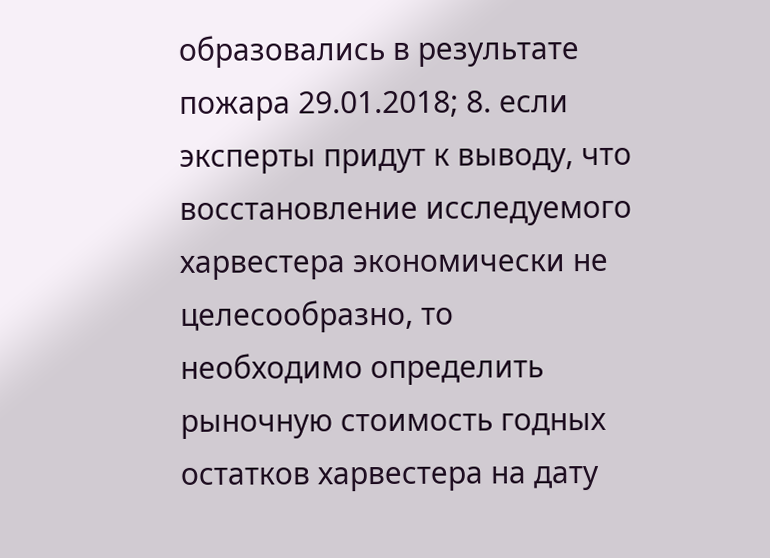образовались в результате пожара 29.01.2018; 8. если эксперты придут к выводу, что восстановление исследуемого харвестера экономически не целесообразно, то необходимо определить рыночную стоимость годных остатков харвестера на дату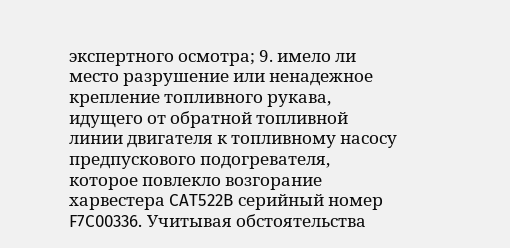экспертного осмотра; 9. имело ли место разрушение или ненадежное крепление топливного рукава, идущего от обратной топливной линии двигателя к топливному насосу предпускового подогревателя, которое повлекло возгорание харвестера CAT522B серийный номер F7C00336. Учитывая обстоятельства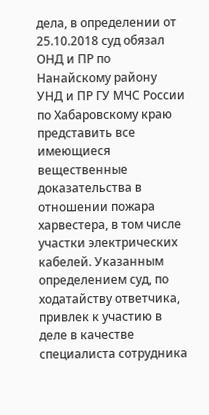дела, в определении от 25.10.2018 суд обязал ОНД и ПР по Нанайскому району УНД и ПР ГУ МЧС России по Хабаровскому краю представить все имеющиеся вещественные доказательства в отношении пожара харвестера, в том числе участки электрических кабелей. Указанным определением суд, по ходатайству ответчика, привлек к участию в деле в качестве специалиста сотрудника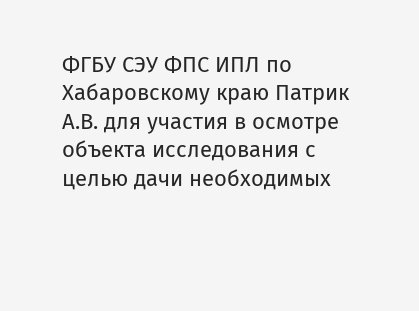ФГБУ СЭУ ФПС ИПЛ по Хабаровскому краю Патрик А.В. для участия в осмотре объекта исследования с целью дачи необходимых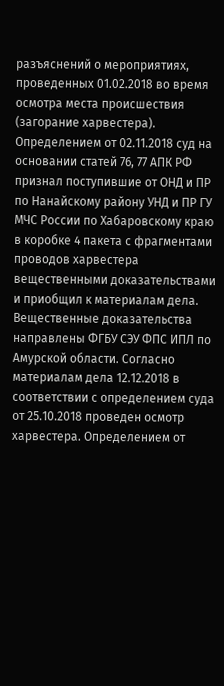разъяснений о мероприятиях, проведенных 01.02.2018 во время осмотра места происшествия (загорание харвестера). Определением от 02.11.2018 суд на основании статей 76, 77 АПК РФ признал поступившие от ОНД и ПР по Нанайскому району УНД и ПР ГУ МЧС России по Хабаровскому краю в коробке 4 пакета с фрагментами проводов харвестера вещественными доказательствами и приобщил к материалам дела. Вещественные доказательства направлены ФГБУ СЭУ ФПС ИПЛ по Амурской области. Согласно материалам дела 12.12.2018 в соответствии с определением суда от 25.10.2018 проведен осмотр харвестера. Определением от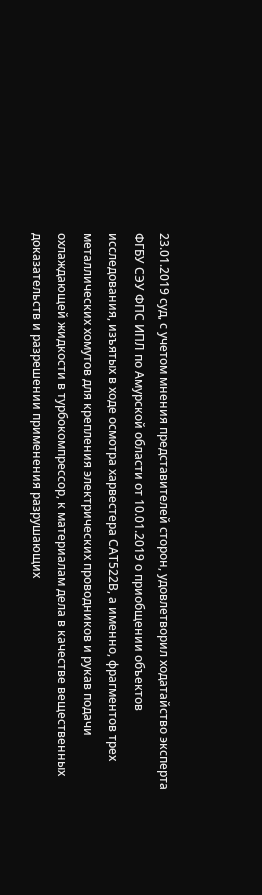23.01.2019 суд, с учетом мнения представителей сторон, удовлетворил ходатайство эксперта ФГБУ СЭУ ФПС ИПЛ по Амурской области от 10.01.2019 о приобщении объектов исследования, изъятых в ходе осмотра харвестера САТ522В, а именно, фрагментов трех металлических хомутов для крепления электрических проводников и рукав подачи охлаждающей жидкости в турбокомпрессор, к материалам дела в качестве вещественных доказательств и разрешении применения разрушающих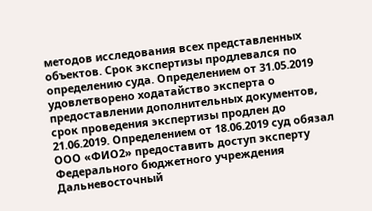методов исследования всех представленных объектов. Срок экспертизы продлевался по определению суда. Определением от 31.05.2019 удовлетворено ходатайство эксперта о предоставлении дополнительных документов, срок проведения экспертизы продлен до 21.06.2019. Определением от 18.06.2019 суд обязал ООО «ФИО2» предоставить доступ эксперту Федерального бюджетного учреждения Дальневосточный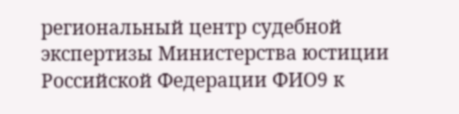региональный центр судебной экспертизы Министерства юстиции Российской Федерации ФИО9 к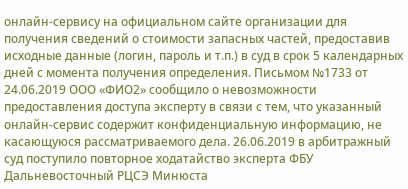онлайн-сервису на официальном сайте организации для получения сведений о стоимости запасных частей, предоставив исходные данные (логин, пароль и т.п.) в суд в срок 5 календарных дней с момента получения определения. Письмом №1733 от 24.06.2019 ООО «ФИО2» сообщило о невозможности предоставления доступа эксперту в связи с тем, что указанный онлайн-сервис содержит конфиденциальную информацию, не касающуюся рассматриваемого дела. 26.06.2019 в арбитражный суд поступило повторное ходатайство эксперта ФБУ Дальневосточный РЦСЭ Минюста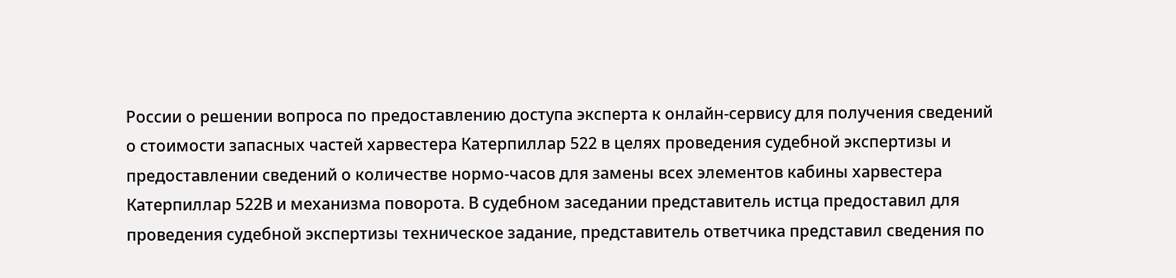России о решении вопроса по предоставлению доступа эксперта к онлайн-сервису для получения сведений о стоимости запасных частей харвестера Катерпиллар 522 в целях проведения судебной экспертизы и предоставлении сведений о количестве нормо-часов для замены всех элементов кабины харвестера Катерпиллар 522В и механизма поворота. В судебном заседании представитель истца предоставил для проведения судебной экспертизы техническое задание, представитель ответчика представил сведения по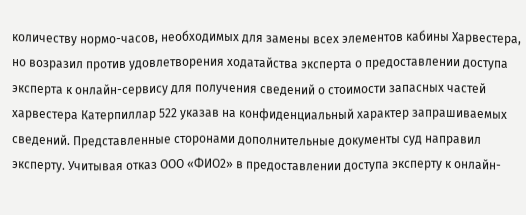количеству нормо-часов, необходимых для замены всех элементов кабины Харвестера, но возразил против удовлетворения ходатайства эксперта о предоставлении доступа эксперта к онлайн-сервису для получения сведений о стоимости запасных частей харвестера Катерпиллар 522 указав на конфиденциальный характер запрашиваемых сведений. Представленные сторонами дополнительные документы суд направил эксперту. Учитывая отказ ООО «ФИО2» в предоставлении доступа эксперту к онлайн-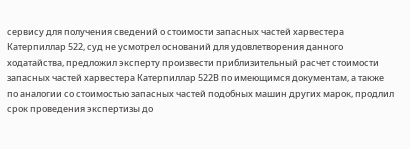сервису для получения сведений о стоимости запасных частей харвестера Катерпиллар 522, суд не усмотрел оснований для удовлетворения данного ходатайства, предложил эксперту произвести приблизительный расчет стоимости запасных частей харвестера Катерпиллар 522В по имеющимся документам, а также по аналогии со стоимостью запасных частей подобных машин других марок, продлил срок проведения экспертизы до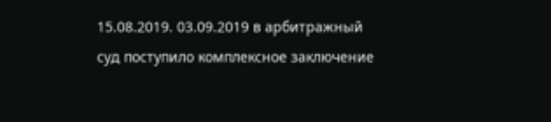15.08.2019. 03.09.2019 в арбитражный суд поступило комплексное заключение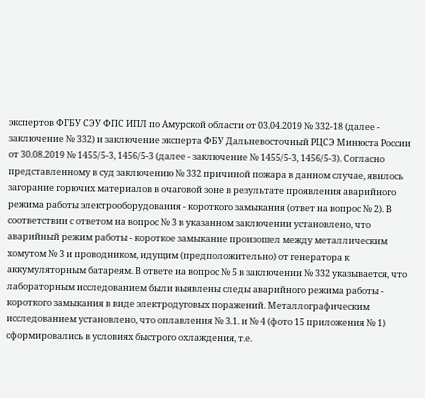экспертов ФГБУ СЭУ ФПС ИПЛ по Амурской области от 03.04.2019 № 332-18 (далее - заключение № 332) и заключение эксперта ФБУ Дальневосточный РЦСЭ Минюста России от 30.08.2019 № 1455/5-3, 1456/5-3 (далее - заключение № 1455/5-3, 1456/5-3). Согласно представленному в суд заключению № 332 причиной пожара в данном случае, явилось загорание горючих материалов в очаговой зоне в результате проявления аварийного режима работы электрооборудования - короткого замыкания (ответ на вопрос № 2). В соответствии с ответом на вопрос № 3 в указанном заключении установлено, что аварийный режим работы - короткое замыкание произошел между металлическим хомутом № 3 и проводником, идущим (предположительно) от генератора к аккумуляторным батареям. В ответе на вопрос № 5 в заключении № 332 указывается, что лабораторным исследованием были выявлены следы аварийного режима работы - короткого замыкания в виде электродуговых поражений. Металлографическим исследованием установлено, что оплавления № 3.1. и № 4 (фото 15 приложения № 1) сформировались в условиях быстрого охлаждения, т.е.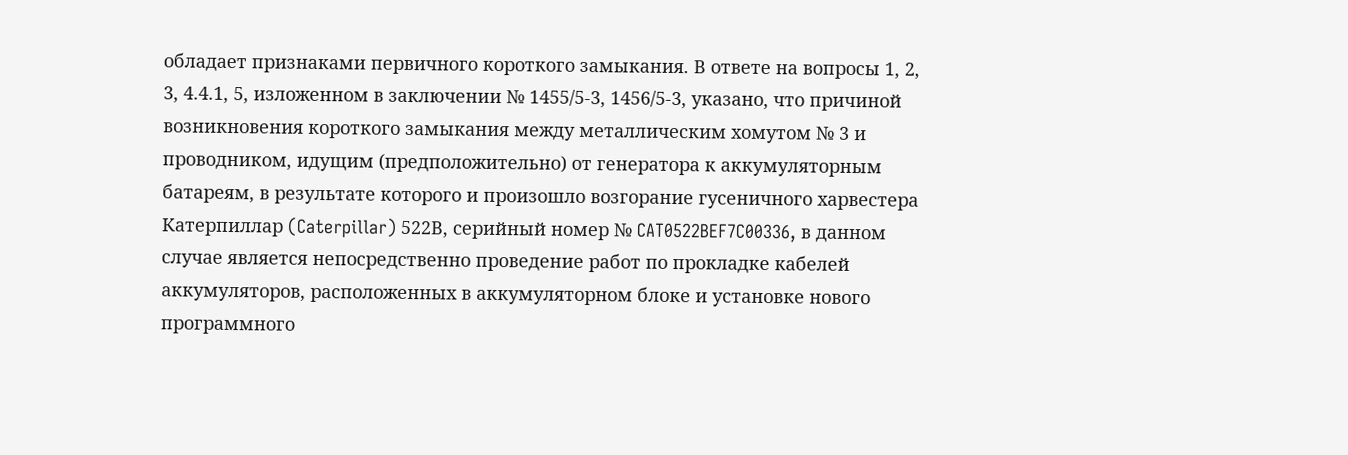обладает признаками первичного короткого замыкания. В ответе на вопросы 1, 2, 3, 4.4.1, 5, изложенном в заключении № 1455/5-3, 1456/5-3, указано, что причиной возникновения короткого замыкания между металлическим хомутом № 3 и проводником, идущим (предположительно) от генератора к аккумуляторным батареям, в результате которого и произошло возгорание гусеничного харвестера Катерпиллар (Caterpillar) 522В, серийный номер № CAT0522BEF7C00336, в данном случае является непосредственно проведение работ по прокладке кабелей аккумуляторов, расположенных в аккумуляторном блоке и установке нового программного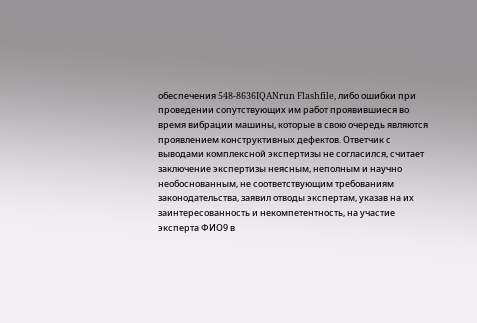обеспечения 548-8636IQANrun Flashfile, либо ошибки при проведении сопутствующих им работ проявившиеся во время вибрации машины, которые в свою очередь являются проявлением конструктивных дефектов. Ответчик с выводами комплексной экспертизы не согласился, считает заключение экспертизы неясным, неполным и научно необоснованным, не соответствующим требованиям законодательства, заявил отводы экспертам, указав на их заинтересованность и некомпетентность, на участие эксперта ФИО9 в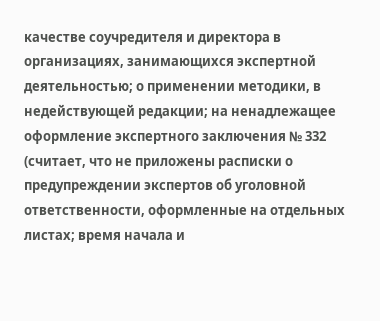качестве соучредителя и директора в организациях, занимающихся экспертной деятельностью; о применении методики, в недействующей редакции; на ненадлежащее оформление экспертного заключения № 332 (считает, что не приложены расписки о предупреждении экспертов об уголовной ответственности, оформленные на отдельных листах; время начала и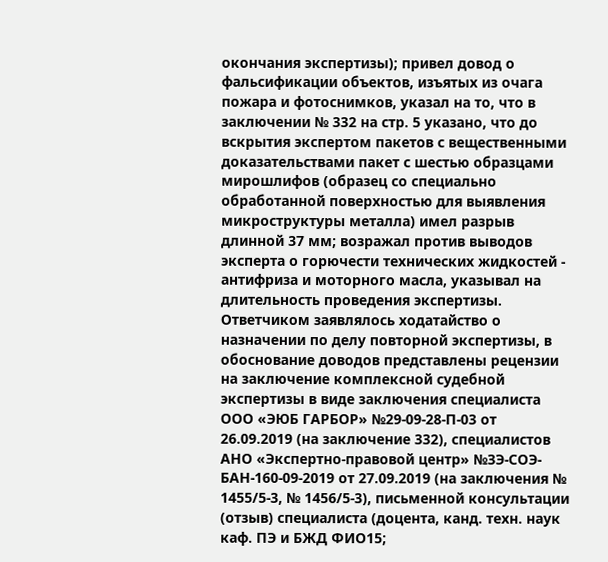окончания экспертизы); привел довод о фальсификации объектов, изъятых из очага пожара и фотоснимков, указал на то, что в заключении № 332 на стр. 5 указано, что до вскрытия экспертом пакетов с вещественными доказательствами пакет с шестью образцами мирошлифов (образец со специально обработанной поверхностью для выявления микроструктуры металла) имел разрыв длинной 37 мм; возражал против выводов эксперта о горючести технических жидкостей - антифриза и моторного масла, указывал на длительность проведения экспертизы. Ответчиком заявлялось ходатайство о назначении по делу повторной экспертизы, в обоснование доводов представлены рецензии на заключение комплексной судебной экспертизы в виде заключения специалиста ООО «ЭЮБ ГАРБОР» №29-09-28-П-03 от 26.09.2019 (на заключение 332), специалистов АНО «Экспертно-правовой центр» №ЗЭ-СОЭ-БАН-160-09-2019 от 27.09.2019 (на заключения № 1455/5-3, № 1456/5-3), письменной консультации (отзыв) специалиста (доцента, канд. техн. наук каф. ПЭ и БЖД ФИО15;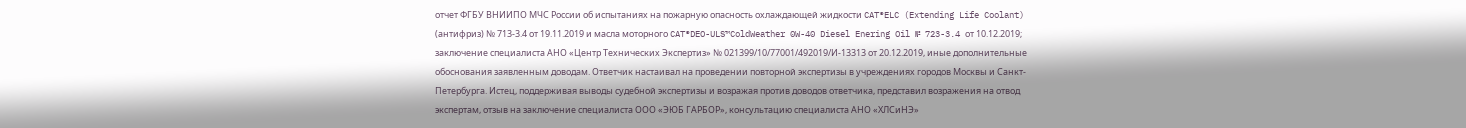отчет ФГБУ ВНИИПО МЧС России об испытаниях на пожарную опасность охлаждающей жидкости CAT®ELC (Extending Life Coolant) (антифриз) № 713-3.4 от 19.11.2019 и масла моторного CAT®DEO-ULS™ColdWeather 0W-40 Diesel Enering Oil № 723-3.4 от 10.12.2019; заключение специалиста АНО «Центр Технических Экспертиз» № 021399/10/77001/492019/И-13313 от 20.12.2019, иные дополнительные обоснования заявленным доводам. Ответчик настаивал на проведении повторной экспертизы в учреждениях городов Москвы и Санкт-Петербурга. Истец, поддерживая выводы судебной экспертизы и возражая против доводов ответчика, представил возражения на отвод экспертам, отзыв на заключение специалиста ООО «ЭЮБ ГАРБОР», консультацию специалиста АНО «ХЛСиНЭ»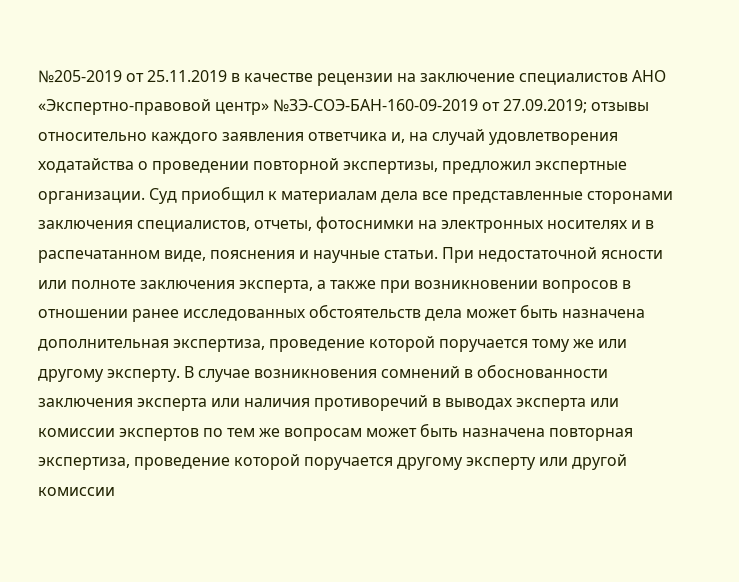№205-2019 от 25.11.2019 в качестве рецензии на заключение специалистов АНО «Экспертно-правовой центр» №ЗЭ-СОЭ-БАН-160-09-2019 от 27.09.2019; отзывы относительно каждого заявления ответчика и, на случай удовлетворения ходатайства о проведении повторной экспертизы, предложил экспертные организации. Суд приобщил к материалам дела все представленные сторонами заключения специалистов, отчеты, фотоснимки на электронных носителях и в распечатанном виде, пояснения и научные статьи. При недостаточной ясности или полноте заключения эксперта, а также при возникновении вопросов в отношении ранее исследованных обстоятельств дела может быть назначена дополнительная экспертиза, проведение которой поручается тому же или другому эксперту. В случае возникновения сомнений в обоснованности заключения эксперта или наличия противоречий в выводах эксперта или комиссии экспертов по тем же вопросам может быть назначена повторная экспертиза, проведение которой поручается другому эксперту или другой комиссии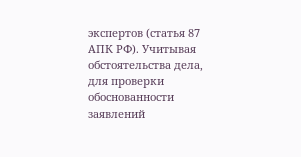экспертов (статья 87 АПК РФ). Учитывая обстоятельства дела, для проверки обоснованности заявлений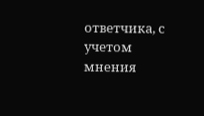ответчика, с учетом мнения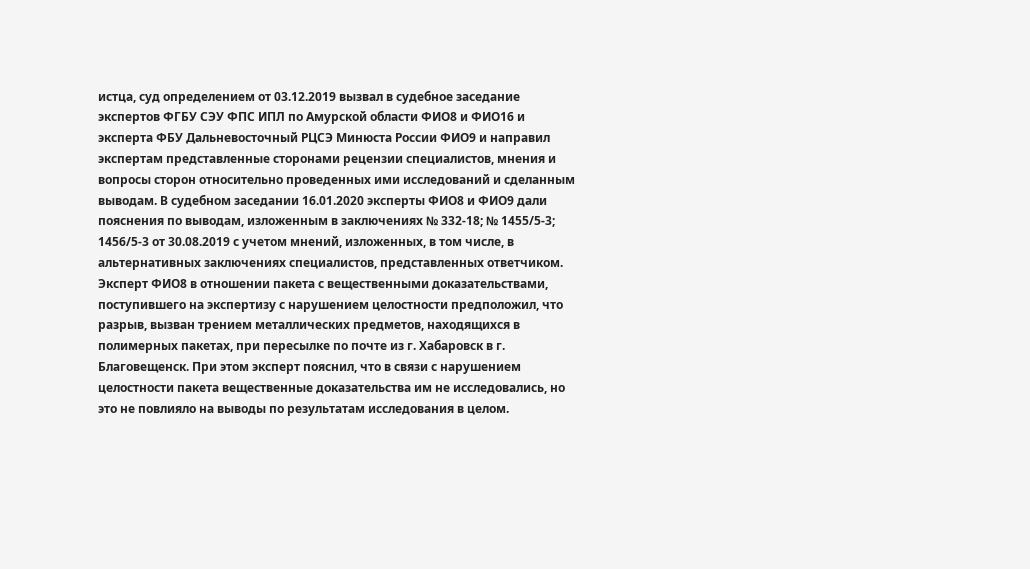истца, суд определением от 03.12.2019 вызвал в судебное заседание экспертов ФГБУ СЭУ ФПС ИПЛ по Амурской области ФИО8 и ФИО16 и эксперта ФБУ Дальневосточный РЦСЭ Минюста России ФИО9 и направил экспертам представленные сторонами рецензии специалистов, мнения и вопросы сторон относительно проведенных ими исследований и сделанным выводам. В судебном заседании 16.01.2020 эксперты ФИО8 и ФИО9 дали пояснения по выводам, изложенным в заключениях № 332-18; № 1455/5-3; 1456/5-3 от 30.08.2019 с учетом мнений, изложенных, в том числе, в альтернативных заключениях специалистов, представленных ответчиком. Эксперт ФИО8 в отношении пакета с вещественными доказательствами, поступившего на экспертизу с нарушением целостности предположил, что разрыв, вызван трением металлических предметов, находящихся в полимерных пакетах, при пересылке по почте из г. Хабаровск в г. Благовещенск. При этом эксперт пояснил, что в связи с нарушением целостности пакета вещественные доказательства им не исследовались, но это не повлияло на выводы по результатам исследования в целом.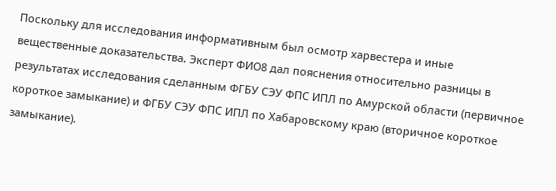Поскольку для исследования информативным был осмотр харвестера и иные вещественные доказательства. Эксперт ФИО8 дал пояснения относительно разницы в результатах исследования сделанным ФГБУ СЭУ ФПС ИПЛ по Амурской области (первичное короткое замыкание) и ФГБУ СЭУ ФПС ИПЛ по Хабаровскому краю (вторичное короткое замыкание).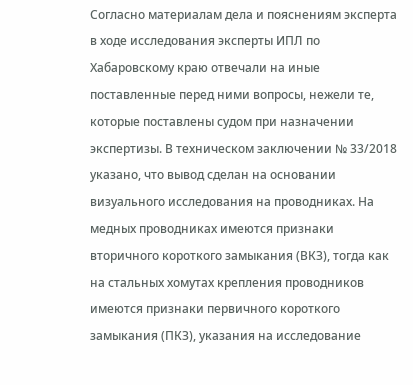Согласно материалам дела и пояснениям эксперта в ходе исследования эксперты ИПЛ по Хабаровскому краю отвечали на иные поставленные перед ними вопросы, нежели те, которые поставлены судом при назначении экспертизы. В техническом заключении № 33/2018 указано, что вывод сделан на основании визуального исследования на проводниках. На медных проводниках имеются признаки вторичного короткого замыкания (ВКЗ), тогда как на стальных хомутах крепления проводников имеются признаки первичного короткого замыкания (ПКЗ), указания на исследование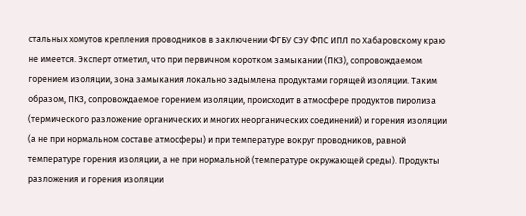стальных хомутов крепления проводников в заключении ФГБУ СЭУ ФПС ИПЛ по Хабаровскому краю не имеется. Эксперт отметил, что при первичном коротком замыкании (ПКЗ), сопровождаемом горением изоляции, зона замыкания локально задымлена продуктами горящей изоляции. Таким образом, ПКЗ, сопровождаемое горением изоляции, происходит в атмосфере продуктов пиролиза (термического разложение органических и многих неорганических соединений) и горения изоляции (а не при нормальном составе атмосферы) и при температуре вокруг проводников, равной температуре горения изоляции, а не при нормальной (температуре окружающей среды). Продукты разложения и горения изоляции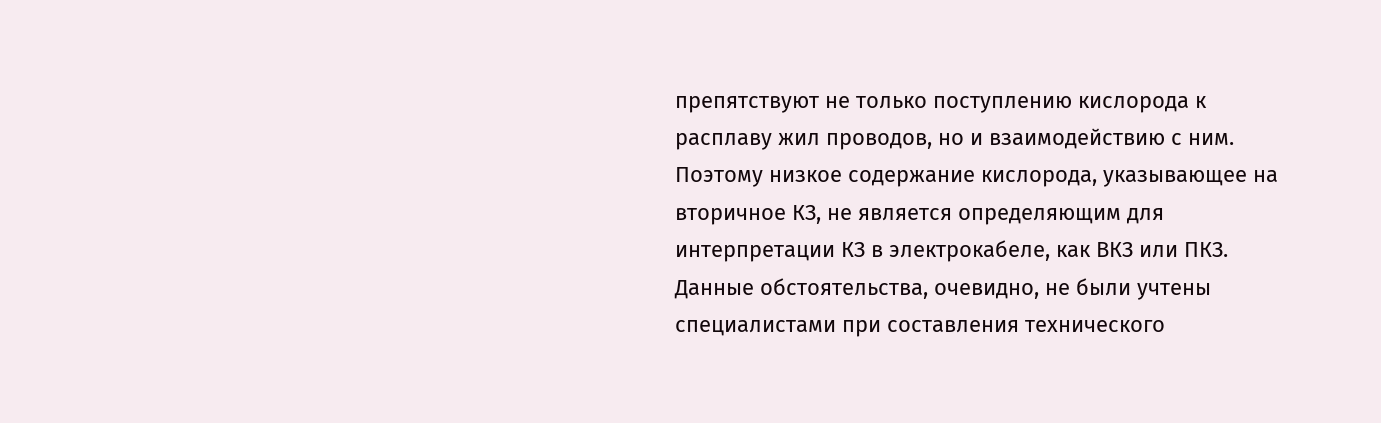препятствуют не только поступлению кислорода к расплаву жил проводов, но и взаимодействию с ним. Поэтому низкое содержание кислорода, указывающее на вторичное КЗ, не является определяющим для интерпретации КЗ в электрокабеле, как ВКЗ или ПКЗ. Данные обстоятельства, очевидно, не были учтены специалистами при составления технического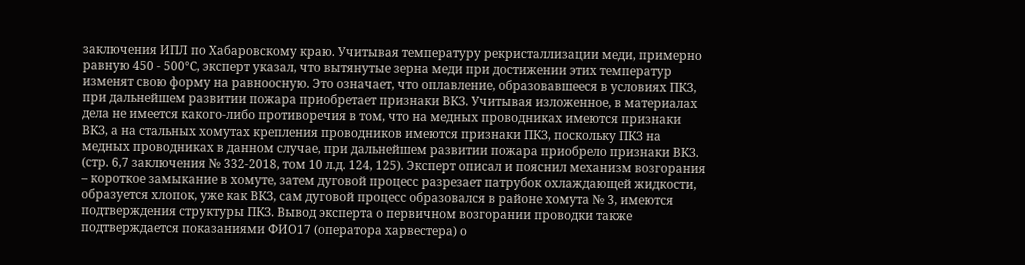заключения ИПЛ по Хабаровскому краю. Учитывая температуру рекристаллизации меди, примерно равную 450 - 500°С, эксперт указал, что вытянутые зерна меди при достижении этих температур изменят свою форму на равноосную. Это означает, что оплавление, образовавшееся в условиях ПКЗ, при дальнейшем развитии пожара приобретает признаки ВКЗ. Учитывая изложенное, в материалах дела не имеется какого-либо противоречия в том, что на медных проводниках имеются признаки ВКЗ, а на стальных хомутах крепления проводников имеются признаки ПКЗ, поскольку ПКЗ на медных проводниках в данном случае, при дальнейшем развитии пожара приобрело признаки ВКЗ. (стр. 6,7 заключения № 332-2018, том 10 л.д. 124, 125). Эксперт описал и пояснил механизм возгорания – короткое замыкание в хомуте, затем дуговой процесс разрезает патрубок охлаждающей жидкости, образуется хлопок, уже как ВКЗ, сам дуговой процесс образовался в районе хомута № 3, имеются подтверждения структуры ПКЗ. Вывод эксперта о первичном возгорании проводки также подтверждается показаниями ФИО17 (оператора харвестера) о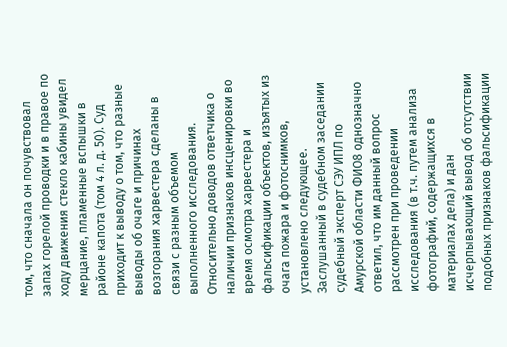том, что сначала он почувствовал запах горелой проводки и в правое по ходу движения стекло кабины увидел мерцание, пламенные вспышки в районе капота (том 4 л. д. 50). Суд приходит к выводу о том, что разные выводы об очаге и причинах возгорания харвестера сделаны в связи с разным объемом выполненного исследования. Относительно доводов ответчика о наличии признаков инсценировки во время осмотра харвестера и фальсификации объектов, изъятых из очага пожара и фотоснимков, установлено следующее. Заслушанный в судебном заседании судебный эксперт СЭУ ИПЛ по Амурской области ФИО8 однозначно ответил, что им данный вопрос рассмотрен при проведении исследования (в т.ч. путем анализа фотографий, содержащихся в материалах дела) и дан исчерпывающий вывод об отсутствии подобных признаков фальсификации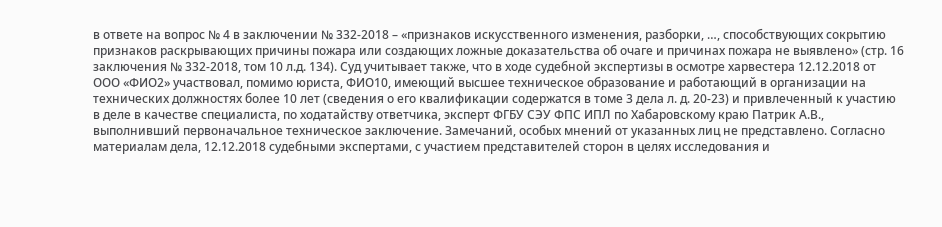в ответе на вопрос № 4 в заключении № 332-2018 – «признаков искусственного изменения, разборки, …, способствующих сокрытию признаков раскрывающих причины пожара или создающих ложные доказательства об очаге и причинах пожара не выявлено» (стр. 16 заключения № 332-2018, том 10 л.д. 134). Суд учитывает также, что в ходе судебной экспертизы в осмотре харвестера 12.12.2018 от ООО «ФИО2» участвовал, помимо юриста, ФИО10, имеющий высшее техническое образование и работающий в организации на технических должностях более 10 лет (сведения о его квалификации содержатся в томе 3 дела л. д. 20-23) и привлеченный к участию в деле в качестве специалиста, по ходатайству ответчика, эксперт ФГБУ СЭУ ФПС ИПЛ по Хабаровскому краю Патрик А.В., выполнивший первоначальное техническое заключение. Замечаний, особых мнений от указанных лиц не представлено. Согласно материалам дела, 12.12.2018 судебными экспертами, с участием представителей сторон в целях исследования и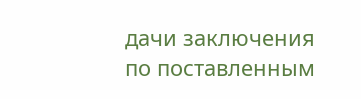дачи заключения по поставленным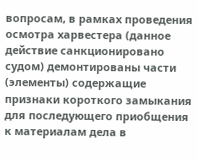вопросам, в рамках проведения осмотра харвестера (данное действие санкционировано судом) демонтированы части (элементы) содержащие признаки короткого замыкания для последующего приобщения к материалам дела в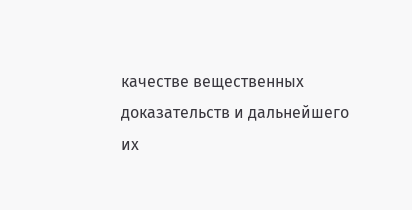качестве вещественных доказательств и дальнейшего их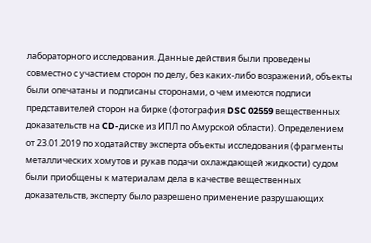лабораторного исследования. Данные действия были проведены совместно с участием сторон по делу, без каких-либо возражений, объекты были опечатаны и подписаны сторонами, о чем имеются подписи представителей сторон на бирке (фотография DSC 02559 вещественных доказательств на CD-диске из ИПЛ по Амурской области). Определением от 23.01.2019 по ходатайству эксперта объекты исследования (фрагменты металлических хомутов и рукав подачи охлаждающей жидкости) судом были приобщены к материалам дела в качестве вещественных доказательств, эксперту было разрешено применение разрушающих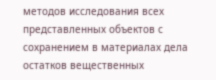методов исследования всех представленных объектов с сохранением в материалах дела остатков вещественных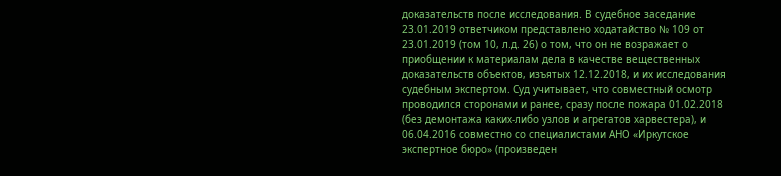доказательств после исследования. В судебное заседание 23.01.2019 ответчиком представлено ходатайство № 109 от 23.01.2019 (том 10, л.д. 26) о том, что он не возражает о приобщении к материалам дела в качестве вещественных доказательств объектов, изъятых 12.12.2018, и их исследования судебным экспертом. Суд учитывает, что совместный осмотр проводился сторонами и ранее, сразу после пожара 01.02.2018 (без демонтажа каких-либо узлов и агрегатов харвестера), и 06.04.2016 совместно со специалистами АНО «Иркутское экспертное бюро» (произведен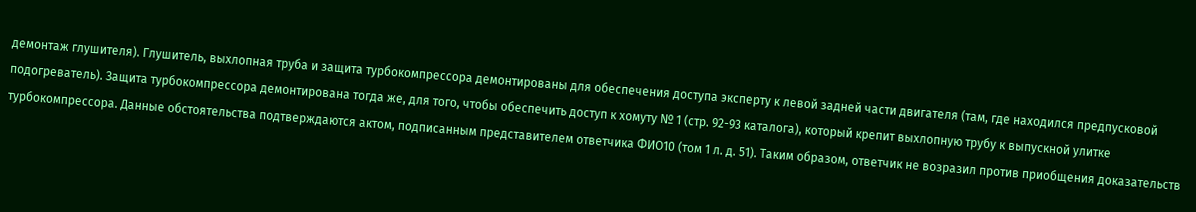демонтаж глушителя). Глушитель, выхлопная труба и защита турбокомпрессора демонтированы для обеспечения доступа эксперту к левой задней части двигателя (там, где находился предпусковой подогреватель). Защита турбокомпрессора демонтирована тогда же, для того, чтобы обеспечить доступ к хомуту № 1 (стр. 92-93 каталога), который крепит выхлопную трубу к выпускной улитке турбокомпрессора. Данные обстоятельства подтверждаются актом, подписанным представителем ответчика ФИО10 (том 1 л. д. 51). Таким образом, ответчик не возразил против приобщения доказательств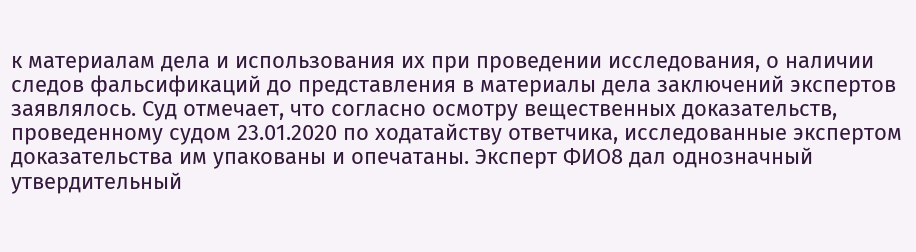к материалам дела и использования их при проведении исследования, о наличии следов фальсификаций до представления в материалы дела заключений экспертов заявлялось. Суд отмечает, что согласно осмотру вещественных доказательств, проведенному судом 23.01.2020 по ходатайству ответчика, исследованные экспертом доказательства им упакованы и опечатаны. Эксперт ФИО8 дал однозначный утвердительный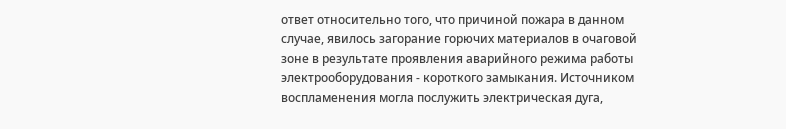ответ относительно того, что причиной пожара в данном случае, явилось загорание горючих материалов в очаговой зоне в результате проявления аварийного режима работы электрооборудования - короткого замыкания. Источником воспламенения могла послужить электрическая дуга,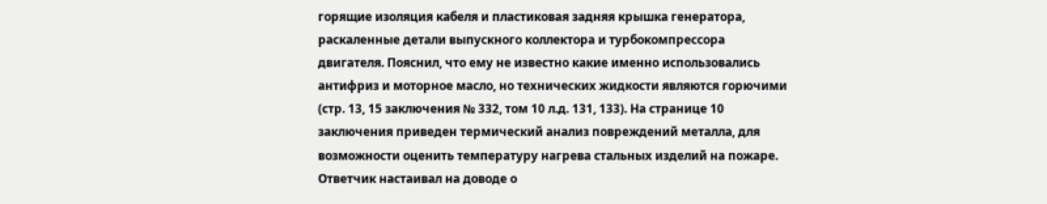горящие изоляция кабеля и пластиковая задняя крышка генератора, раскаленные детали выпускного коллектора и турбокомпрессора двигателя. Пояснил, что ему не известно какие именно использовались антифриз и моторное масло, но технических жидкости являются горючими (стр. 13, 15 заключения № 332, том 10 л.д. 131, 133). На странице 10 заключения приведен термический анализ повреждений металла, для возможности оценить температуру нагрева стальных изделий на пожаре. Ответчик настаивал на доводе о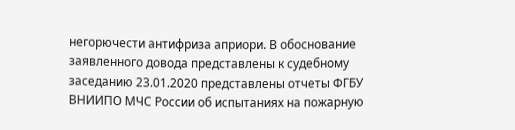негорючести антифриза априори. В обоснование заявленного довода представлены к судебному заседанию 23.01.2020 представлены отчеты ФГБУ ВНИИПО МЧС России об испытаниях на пожарную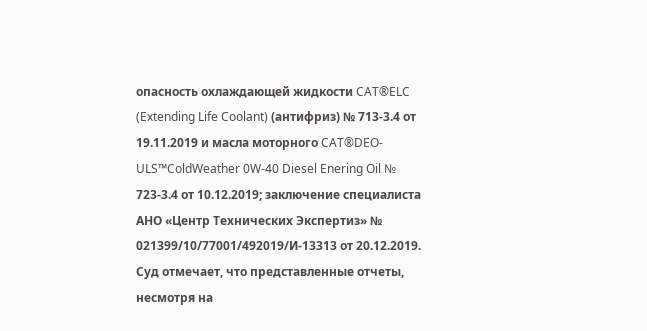опасность охлаждающей жидкости CAT®ELC (Extending Life Coolant) (антифриз) № 713-3.4 от 19.11.2019 и масла моторного CAT®DEO-ULS™ColdWeather 0W-40 Diesel Enering Oil № 723-3.4 от 10.12.2019; заключение специалиста АНО «Центр Технических Экспертиз» № 021399/10/77001/492019/И-13313 от 20.12.2019. Суд отмечает, что представленные отчеты, несмотря на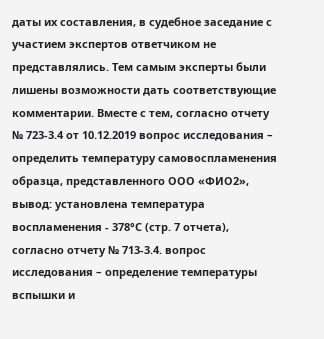даты их составления, в судебное заседание с участием экспертов ответчиком не представлялись. Тем самым эксперты были лишены возможности дать соответствующие комментарии. Вместе с тем, согласно отчету № 723-3.4 от 10.12.2019 вопрос исследования – определить температуру самовоспламенения образца, представленного ООО «ФИО2», вывод: установлена температура воспламенения - 378°С (стр. 7 отчета), согласно отчету № 713-3.4. вопрос исследования – определение температуры вспышки и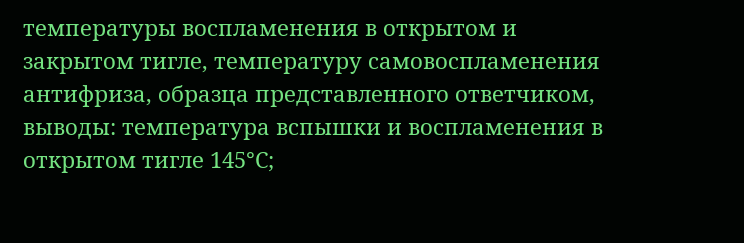температуры воспламенения в открытом и закрытом тигле, температуру самовоспламенения антифриза, образца представленного ответчиком, выводы: температура вспышки и воспламенения в открытом тигле 145°С;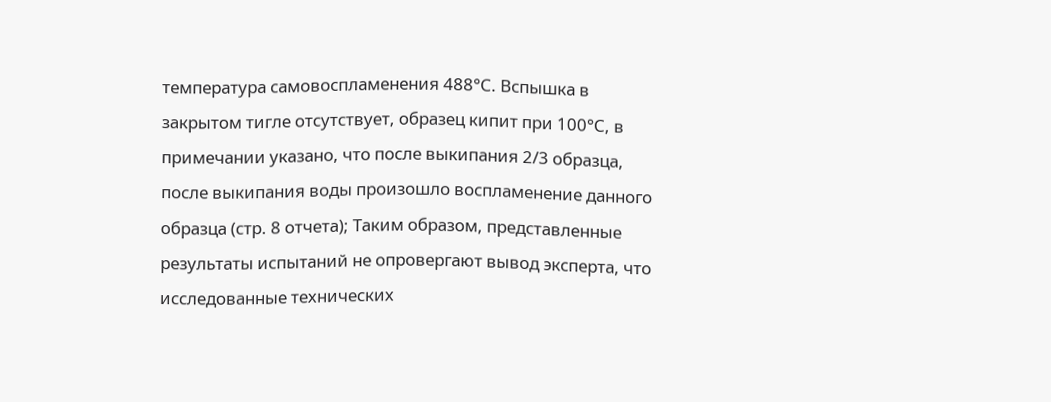температура самовоспламенения 488°С. Вспышка в закрытом тигле отсутствует, образец кипит при 100°С, в примечании указано, что после выкипания 2/3 образца, после выкипания воды произошло воспламенение данного образца (стр. 8 отчета); Таким образом, представленные результаты испытаний не опровергают вывод эксперта, что исследованные технических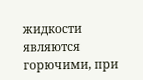жидкости являются горючими, при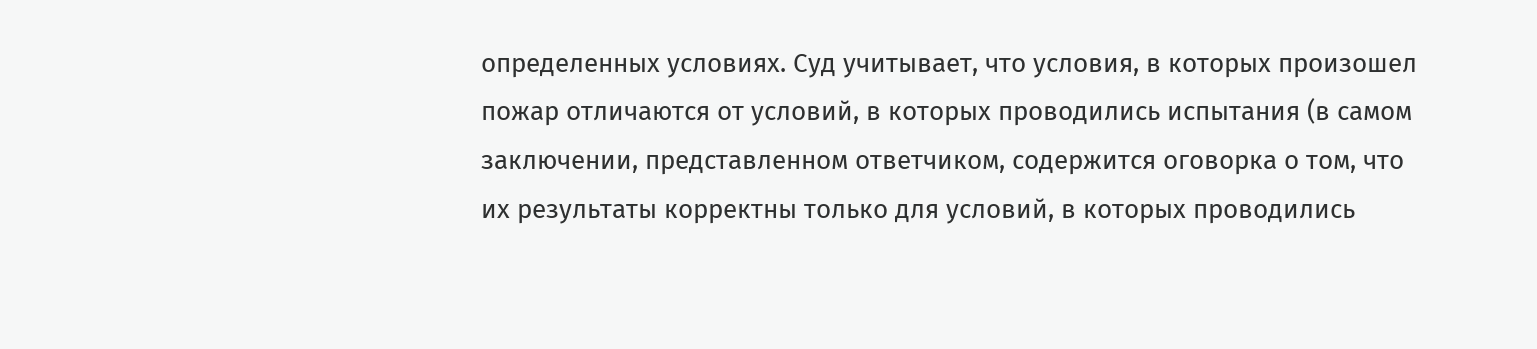определенных условиях. Суд учитывает, что условия, в которых произошел пожар отличаются от условий, в которых проводились испытания (в самом заключении, представленном ответчиком, содержится оговорка о том, что их результаты корректны только для условий, в которых проводились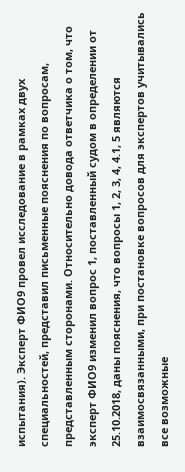испытания). Эксперт ФИО9 провел исследование в рамках двух специальностей, представил письменные пояснения по вопросам, представленным сторонами. Относительно довода ответчика о том, что эксперт ФИО9 изменил вопрос 1, поставленный судом в определении от 25.10.2018, даны пояснения, что вопросы 1, 2, 3, 4, 4.1, 5 являются взаимосвязанными, при постановке вопросов для экспертов учитывались все возможные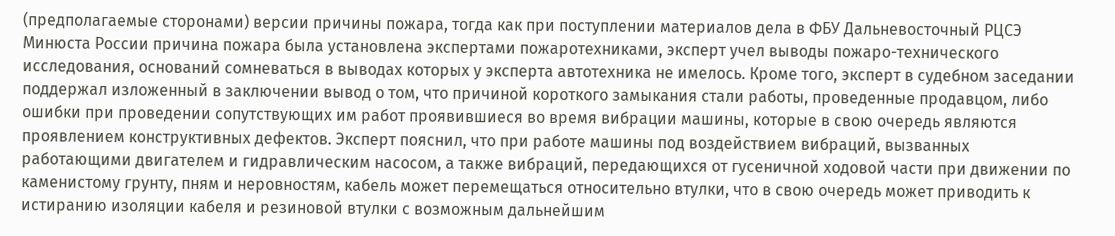(предполагаемые сторонами) версии причины пожара, тогда как при поступлении материалов дела в ФБУ Дальневосточный РЦСЭ Минюста России причина пожара была установлена экспертами пожаротехниками, эксперт учел выводы пожаро-технического исследования, оснований сомневаться в выводах которых у эксперта автотехника не имелось. Кроме того, эксперт в судебном заседании поддержал изложенный в заключении вывод о том, что причиной короткого замыкания стали работы, проведенные продавцом, либо ошибки при проведении сопутствующих им работ проявившиеся во время вибрации машины, которые в свою очередь являются проявлением конструктивных дефектов. Эксперт пояснил, что при работе машины под воздействием вибраций, вызванных работающими двигателем и гидравлическим насосом, а также вибраций, передающихся от гусеничной ходовой части при движении по каменистому грунту, пням и неровностям, кабель может перемещаться относительно втулки, что в свою очередь может приводить к истиранию изоляции кабеля и резиновой втулки с возможным дальнейшим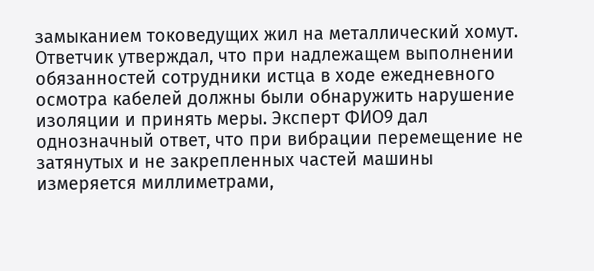замыканием токоведущих жил на металлический хомут. Ответчик утверждал, что при надлежащем выполнении обязанностей сотрудники истца в ходе ежедневного осмотра кабелей должны были обнаружить нарушение изоляции и принять меры. Эксперт ФИО9 дал однозначный ответ, что при вибрации перемещение не затянутых и не закрепленных частей машины измеряется миллиметрами,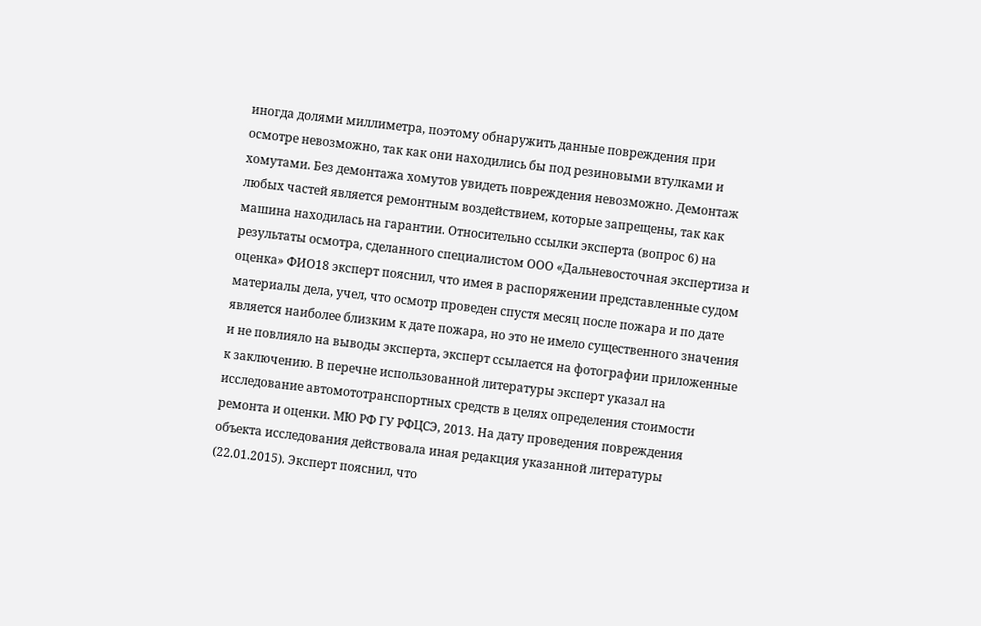иногда долями миллиметра, поэтому обнаружить данные повреждения при осмотре невозможно, так как они находились бы под резиновыми втулками и хомутами. Без демонтажа хомутов увидеть повреждения невозможно. Демонтаж любых частей является ремонтным воздействием, которые запрещены, так как машина находилась на гарантии. Относительно ссылки эксперта (вопрос 6) на результаты осмотра, сделанного специалистом ООО «Дальневосточная экспертиза и оценка» ФИО18 эксперт пояснил, что имея в распоряжении представленные судом материалы дела, учел, что осмотр проведен спустя месяц после пожара и по дате является наиболее близким к дате пожара, но это не имело существенного значения и не повлияло на выводы эксперта, эксперт ссылается на фотографии приложенные к заключению. В перечне использованной литературы эксперт указал на исследование автомототранспортных средств в целях определения стоимости ремонта и оценки. МЮ РФ ГУ РФЦСЭ, 2013. На дату проведения повреждения объекта исследования действовала иная редакция указанной литературы (22.01.2015). Эксперт пояснил, что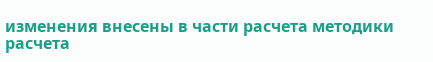изменения внесены в части расчета методики расчета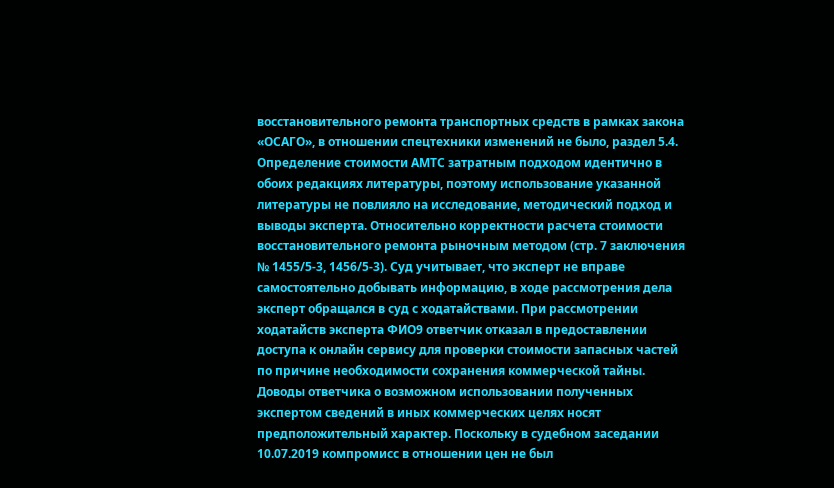восстановительного ремонта транспортных средств в рамках закона «ОСАГО», в отношении спецтехники изменений не было, раздел 5.4. Определение стоимости АМТС затратным подходом идентично в обоих редакциях литературы, поэтому использование указанной литературы не повлияло на исследование, методический подход и выводы эксперта. Относительно корректности расчета стоимости восстановительного ремонта рыночным методом (стр. 7 заключения № 1455/5-3, 1456/5-3). Суд учитывает, что эксперт не вправе самостоятельно добывать информацию, в ходе рассмотрения дела эксперт обращался в суд с ходатайствами. При рассмотрении ходатайств эксперта ФИО9 ответчик отказал в предоставлении доступа к онлайн сервису для проверки стоимости запасных частей по причине необходимости сохранения коммерческой тайны. Доводы ответчика о возможном использовании полученных экспертом сведений в иных коммерческих целях носят предположительный характер. Поскольку в судебном заседании 10.07.2019 компромисс в отношении цен не был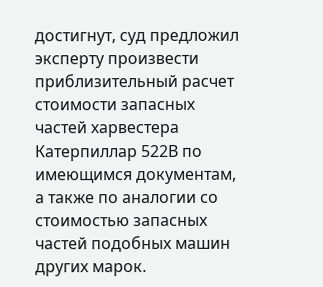достигнут, суд предложил эксперту произвести приблизительный расчет стоимости запасных частей харвестера Катерпиллар 522В по имеющимся документам, а также по аналогии со стоимостью запасных частей подобных машин других марок.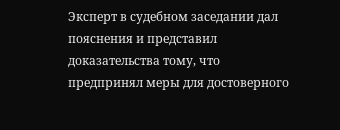Эксперт в судебном заседании дал пояснения и представил доказательства тому, что предпринял меры для достоверного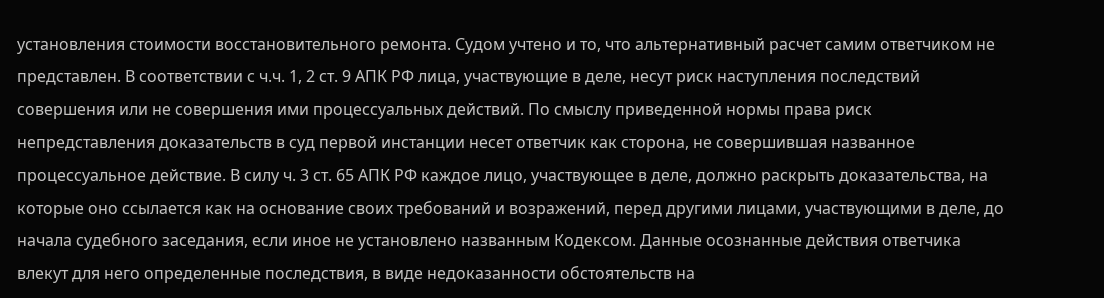установления стоимости восстановительного ремонта. Судом учтено и то, что альтернативный расчет самим ответчиком не представлен. В соответствии с ч.ч. 1, 2 ст. 9 АПК РФ лица, участвующие в деле, несут риск наступления последствий совершения или не совершения ими процессуальных действий. По смыслу приведенной нормы права риск непредставления доказательств в суд первой инстанции несет ответчик как сторона, не совершившая названное процессуальное действие. В силу ч. 3 ст. 65 АПК РФ каждое лицо, участвующее в деле, должно раскрыть доказательства, на которые оно ссылается как на основание своих требований и возражений, перед другими лицами, участвующими в деле, до начала судебного заседания, если иное не установлено названным Кодексом. Данные осознанные действия ответчика влекут для него определенные последствия, в виде недоказанности обстоятельств на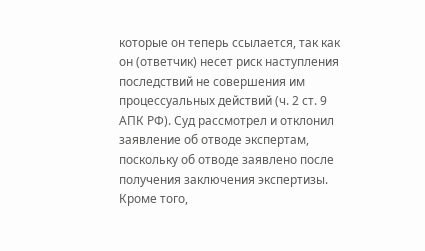которые он теперь ссылается, так как он (ответчик) несет риск наступления последствий не совершения им процессуальных действий (ч. 2 ст. 9 АПК РФ). Суд рассмотрел и отклонил заявление об отводе экспертам, поскольку об отводе заявлено после получения заключения экспертизы. Кроме того,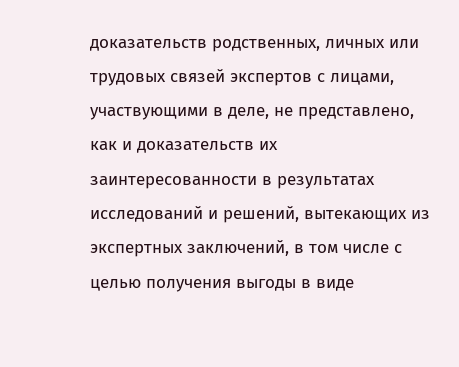доказательств родственных, личных или трудовых связей экспертов с лицами, участвующими в деле, не представлено, как и доказательств их заинтересованности в результатах исследований и решений, вытекающих из экспертных заключений, в том числе с целью получения выгоды в виде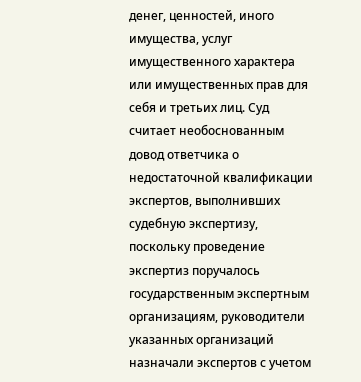денег, ценностей, иного имущества, услуг имущественного характера или имущественных прав для себя и третьих лиц. Суд считает необоснованным довод ответчика о недостаточной квалификации экспертов, выполнивших судебную экспертизу, поскольку проведение экспертиз поручалось государственным экспертным организациям, руководители указанных организаций назначали экспертов с учетом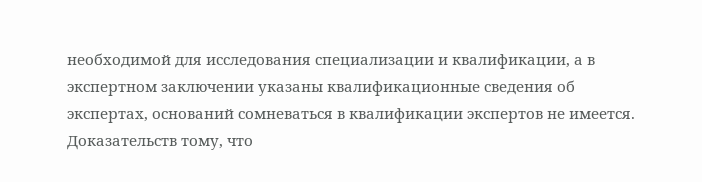необходимой для исследования специализации и квалификации, а в экспертном заключении указаны квалификационные сведения об экспертах, оснований сомневаться в квалификации экспертов не имеется. Доказательств тому, что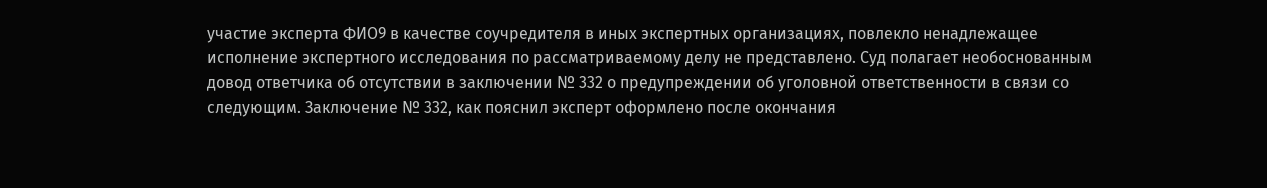участие эксперта ФИО9 в качестве соучредителя в иных экспертных организациях, повлекло ненадлежащее исполнение экспертного исследования по рассматриваемому делу не представлено. Суд полагает необоснованным довод ответчика об отсутствии в заключении № 332 о предупреждении об уголовной ответственности в связи со следующим. Заключение № 332, как пояснил эксперт оформлено после окончания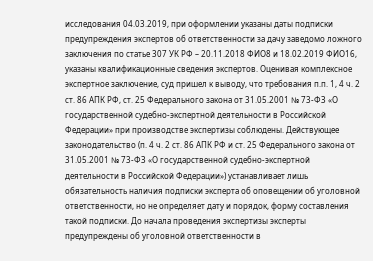исследования 04.03.2019, при оформлении указаны даты подписки предупреждения экспертов об ответственности за дачу заведомо ложного заключения по статье 307 УК РФ – 20.11.2018 ФИО8 и 18.02.2019 ФИО16, указаны квалификационные сведения экспертов. Оценивая комплексное экспертное заключение, суд пришел к выводу, что требования п.п. 1, 4 ч. 2 ст. 86 АПК РФ, ст. 25 Федерального закона от 31.05.2001 № 73-ФЗ «О государственной судебно-экспертной деятельности в Российской Федерации» при производстве экспертизы соблюдены. Действующее законодательство (п. 4 ч. 2 ст. 86 АПК РФ и ст. 25 Федерального закона от 31.05.2001 № 73-ФЗ «О государственной судебно-экспертной деятельности в Российской Федерации») устанавливает лишь обязательность наличия подписки эксперта об оповещении об уголовной ответственности, но не определяет дату и порядок, форму составления такой подписки. До начала проведения экспертизы эксперты предупреждены об уголовной ответственности в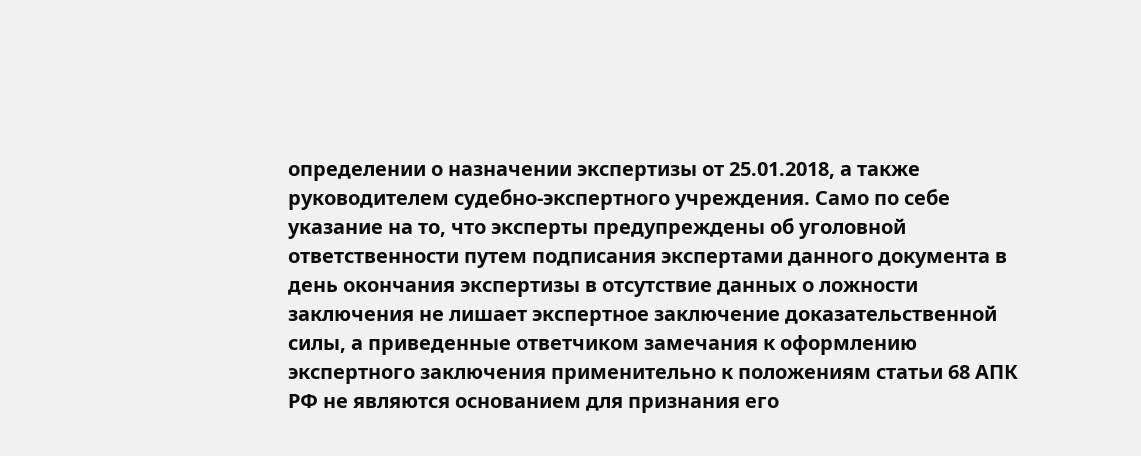определении о назначении экспертизы от 25.01.2018, а также руководителем судебно-экспертного учреждения. Само по себе указание на то, что эксперты предупреждены об уголовной ответственности путем подписания экспертами данного документа в день окончания экспертизы в отсутствие данных о ложности заключения не лишает экспертное заключение доказательственной силы, а приведенные ответчиком замечания к оформлению экспертного заключения применительно к положениям статьи 68 АПК РФ не являются основанием для признания его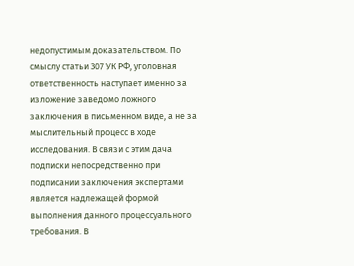недопустимым доказательством. По смыслу статьи 307 УК РФ, уголовная ответственность наступает именно за изложение заведомо ложного заключения в письменном виде, а не за мыслительный процесс в ходе исследования. В связи с этим дача подписки непосредственно при подписании заключения экспертами является надлежащей формой выполнения данного процессуального требования. В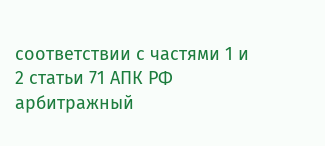соответствии с частями 1 и 2 статьи 71 АПК РФ арбитражный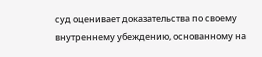суд оценивает доказательства по своему внутреннему убеждению, основанному на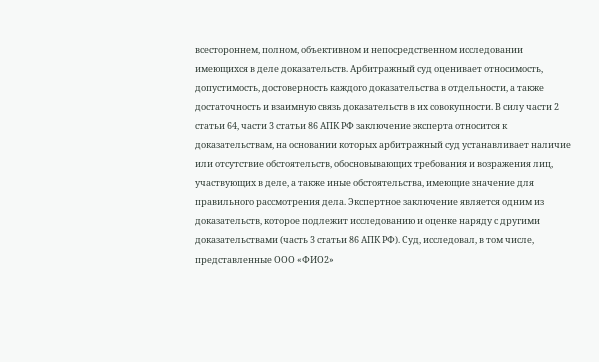всестороннем, полном, объективном и непосредственном исследовании имеющихся в деле доказательств. Арбитражный суд оценивает относимость, допустимость, достоверность каждого доказательства в отдельности, а также достаточность и взаимную связь доказательств в их совокупности. В силу части 2 статьи 64, части 3 статьи 86 АПК РФ заключение эксперта относится к доказательствам, на основании которых арбитражный суд устанавливает наличие или отсутствие обстоятельств, обосновывающих требования и возражения лиц, участвующих в деле, а также иные обстоятельства, имеющие значение для правильного рассмотрения дела. Экспертное заключение является одним из доказательств, которое подлежит исследованию и оценке наряду с другими доказательствами (часть 3 статьи 86 АПК РФ). Суд, исследовал, в том числе, представленные ООО «ФИО2»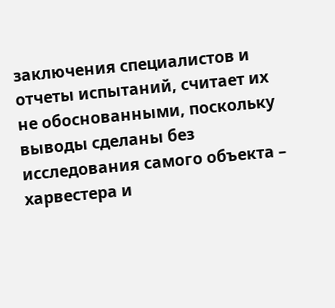заключения специалистов и отчеты испытаний, считает их не обоснованными, поскольку выводы сделаны без исследования самого объекта – харвестера и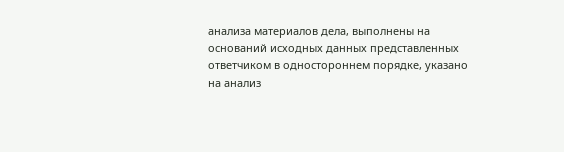анализа материалов дела, выполнены на оснований исходных данных представленных ответчиком в одностороннем порядке, указано на анализ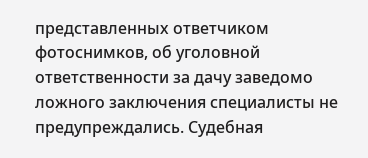представленных ответчиком фотоснимков, об уголовной ответственности за дачу заведомо ложного заключения специалисты не предупреждались. Судебная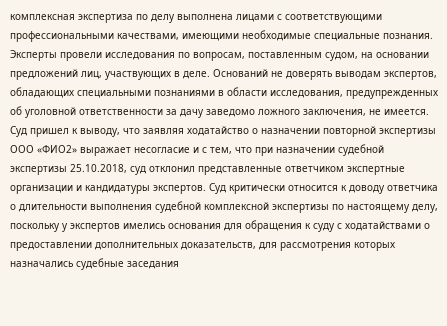комплексная экспертиза по делу выполнена лицами с соответствующими профессиональными качествами, имеющими необходимые специальные познания. Эксперты провели исследования по вопросам, поставленным судом, на основании предложений лиц, участвующих в деле. Оснований не доверять выводам экспертов, обладающих специальными познаниями в области исследования, предупрежденных об уголовной ответственности за дачу заведомо ложного заключения, не имеется. Суд пришел к выводу, что заявляя ходатайство о назначении повторной экспертизы ООО «ФИО2» выражает несогласие и с тем, что при назначении судебной экспертизы 25.10.2018, суд отклонил представленные ответчиком экспертные организации и кандидатуры экспертов. Суд критически относится к доводу ответчика о длительности выполнения судебной комплексной экспертизы по настоящему делу, поскольку у экспертов имелись основания для обращения к суду с ходатайствами о предоставлении дополнительных доказательств, для рассмотрения которых назначались судебные заседания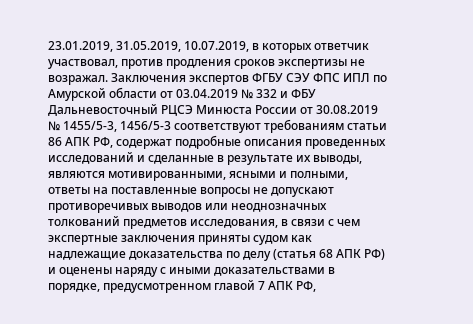23.01.2019, 31.05.2019, 10.07.2019, в которых ответчик участвовал, против продления сроков экспертизы не возражал. Заключения экспертов ФГБУ СЭУ ФПС ИПЛ по Амурской области от 03.04.2019 № 332 и ФБУ Дальневосточный РЦСЭ Минюста России от 30.08.2019 № 1455/5-3, 1456/5-3 соответствуют требованиям статьи 86 АПК РФ, содержат подробные описания проведенных исследований и сделанные в результате их выводы, являются мотивированными, ясными и полными, ответы на поставленные вопросы не допускают противоречивых выводов или неоднозначных толкований предметов исследования, в связи с чем экспертные заключения приняты судом как надлежащие доказательства по делу (статья 68 АПК РФ) и оценены наряду с иными доказательствами в порядке, предусмотренном главой 7 АПК РФ,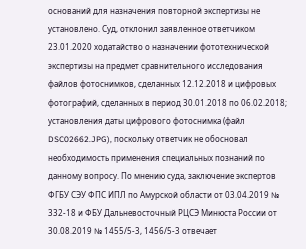оснований для назначения повторной экспертизы не установлено. Суд, отклонил заявленное ответчиком 23.01.2020 ходатайство о назначении фототехнической экспертизы на предмет сравнительного исследования файлов фотоснимков, сделанных 12.12.2018 и цифровых фотографий, сделанных в период 30.01.2018 по 06.02.2018; установления даты цифрового фотоснимка (файл DSC02662.JPG), поскольку ответчик не обосновал необходимость применения специальных познаний по данному вопросу. По мнению суда, заключение экспертов ФГБУ СЭУ ФПС ИПЛ по Амурской области от 03.04.2019 № 332-18 и ФБУ Дальневосточный РЦСЭ Минюста России от 30.08.2019 № 1455/5-3, 1456/5-3 отвечает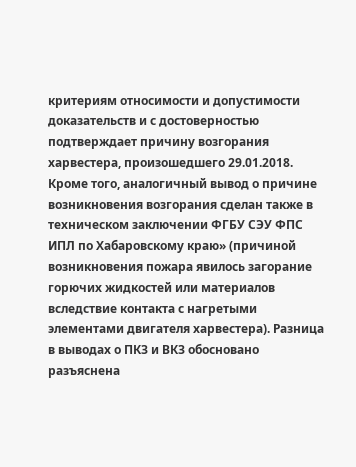критериям относимости и допустимости доказательств и с достоверностью подтверждает причину возгорания харвестера, произошедшего 29.01.2018. Кроме того, аналогичный вывод о причине возникновения возгорания сделан также в техническом заключении ФГБУ СЭУ ФПС ИПЛ по Хабаровскому краю» (причиной возникновения пожара явилось загорание горючих жидкостей или материалов вследствие контакта с нагретыми элементами двигателя харвестера). Разница в выводах о ПКЗ и ВКЗ обосновано разъяснена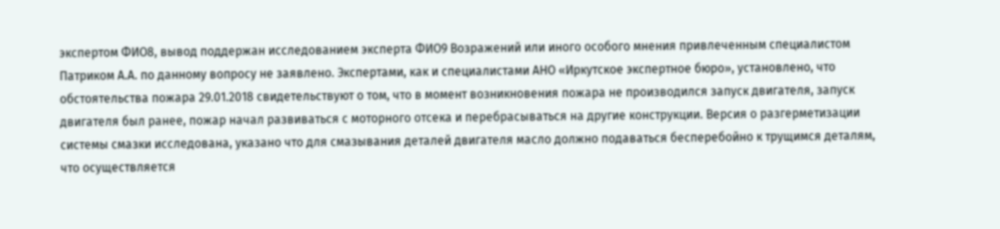экспертом ФИО8, вывод поддержан исследованием эксперта ФИО9 Возражений или иного особого мнения привлеченным специалистом Патриком А.А. по данному вопросу не заявлено. Экспертами, как и специалистами АНО «Иркутское экспертное бюро», установлено, что обстоятельства пожара 29.01.2018 свидетельствуют о том, что в момент возникновения пожара не производился запуск двигателя, запуск двигателя был ранее, пожар начал развиваться с моторного отсека и перебрасываться на другие конструкции. Версия о разгерметизации системы смазки исследована, указано что для смазывания деталей двигателя масло должно подаваться бесперебойно к трущимся деталям, что осуществляется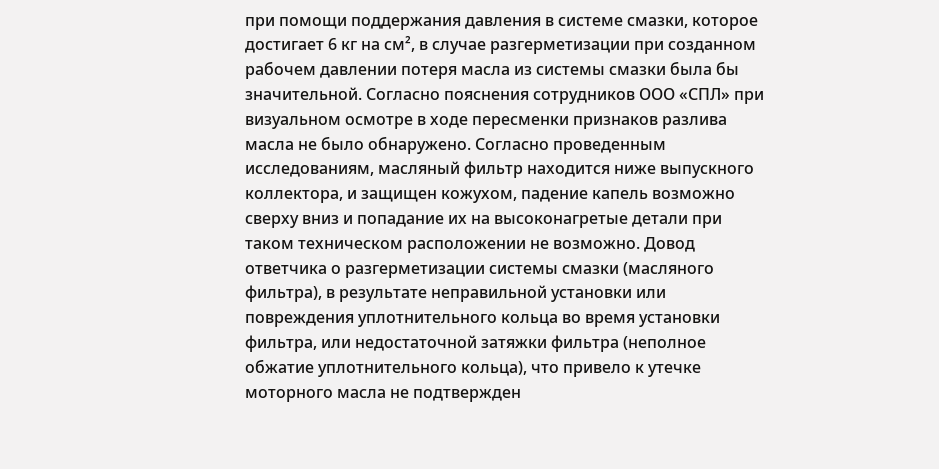при помощи поддержания давления в системе смазки, которое достигает 6 кг на см², в случае разгерметизации при созданном рабочем давлении потеря масла из системы смазки была бы значительной. Согласно пояснения сотрудников ООО «СПЛ» при визуальном осмотре в ходе пересменки признаков разлива масла не было обнаружено. Согласно проведенным исследованиям, масляный фильтр находится ниже выпускного коллектора, и защищен кожухом, падение капель возможно сверху вниз и попадание их на высоконагретые детали при таком техническом расположении не возможно. Довод ответчика о разгерметизации системы смазки (масляного фильтра), в результате неправильной установки или повреждения уплотнительного кольца во время установки фильтра, или недостаточной затяжки фильтра (неполное обжатие уплотнительного кольца), что привело к утечке моторного масла не подтвержден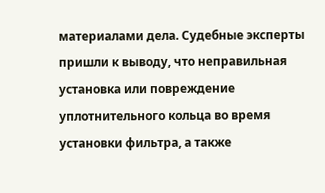материалами дела. Судебные эксперты пришли к выводу, что неправильная установка или повреждение уплотнительного кольца во время установки фильтра, а также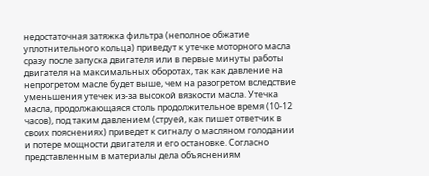недостаточная затяжка фильтра (неполное обжатие уплотнительного кольца) приведут к утечке моторного масла сразу после запуска двигателя или в первые минуты работы двигателя на максимальных оборотах, так как давление на непрогретом масле будет выше, чем на разогретом вследствие уменьшения утечек из-за высокой вязкости масла. Утечка масла, продолжающаяся столь продолжительное время (10-12 часов), под таким давлением (струей, как пишет ответчик в своих пояснениях) приведет к сигналу о масляном голодании и потере мощности двигателя и его остановке. Согласно представленным в материалы дела объяснениям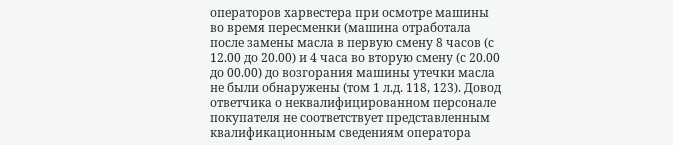операторов харвестера при осмотре машины во время пересменки (машина отработала после замены масла в первую смену 8 часов (с 12.00 до 20.00) и 4 часа во вторую смену (с 20.00 до 00.00) до возгорания машины утечки масла не были обнаружены (том 1 л.д. 118, 123). Довод ответчика о неквалифицированном персонале покупателя не соответствует представленным квалификационным сведениям оператора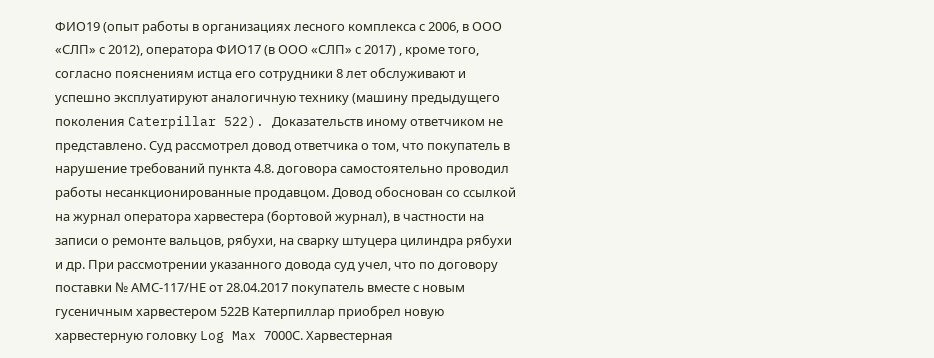ФИО19 (опыт работы в организациях лесного комплекса с 2006, в ООО «СЛП» с 2012), оператора ФИО17 (в ООО «СЛП» с 2017) , кроме того, согласно пояснениям истца его сотрудники 8 лет обслуживают и успешно эксплуатируют аналогичную технику (машину предыдущего поколения Caterpillar 522). Доказательств иному ответчиком не представлено. Суд рассмотрел довод ответчика о том, что покупатель в нарушение требований пункта 4.8. договора самостоятельно проводил работы несанкционированные продавцом. Довод обоснован со ссылкой на журнал оператора харвестера (бортовой журнал), в частности на записи о ремонте вальцов, рябухи, на сварку штуцера цилиндра рябухи и др. При рассмотрении указанного довода суд учел, что по договору поставки № АМС-117/НЕ от 28.04.2017 покупатель вместе с новым гусеничным харвестером 522В Катерпиллар приобрел новую харвестерную головку Log Max 7000С. Харвестерная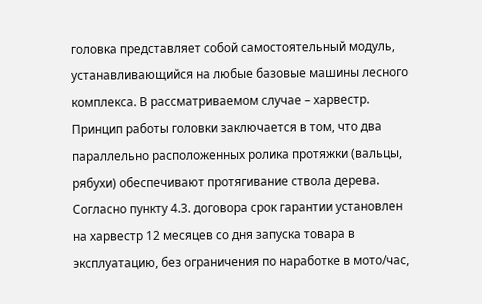головка представляет собой самостоятельный модуль, устанавливающийся на любые базовые машины лесного комплекса. В рассматриваемом случае – харвестр. Принцип работы головки заключается в том, что два параллельно расположенных ролика протяжки (вальцы, рябухи) обеспечивают протягивание ствола дерева. Согласно пункту 4.3. договора срок гарантии установлен на харвестр 12 месяцев со дня запуска товара в эксплуатацию, без ограничения по наработке в мото/час,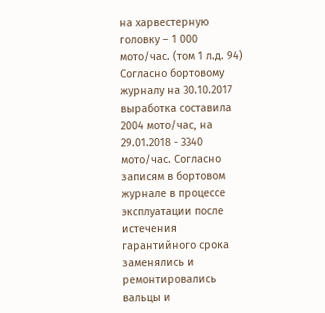на харвестерную головку – 1 000 мото/час. (том 1 л.д. 94) Согласно бортовому журналу на 30.10.2017 выработка составила 2004 мото/час, на 29.01.2018 - 3340 мото/час. Согласно записям в бортовом журнале в процессе эксплуатации после истечения гарантийного срока заменялись и ремонтировались вальцы и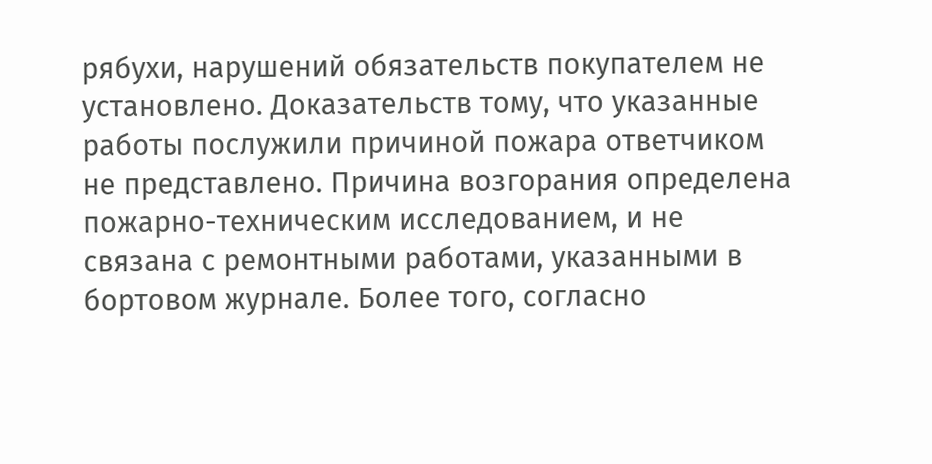рябухи, нарушений обязательств покупателем не установлено. Доказательств тому, что указанные работы послужили причиной пожара ответчиком не представлено. Причина возгорания определена пожарно-техническим исследованием, и не связана с ремонтными работами, указанными в бортовом журнале. Более того, согласно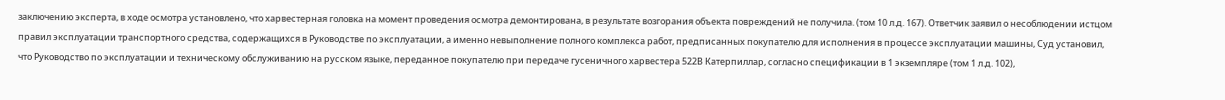заключению эксперта, в ходе осмотра установлено, что харвестерная головка на момент проведения осмотра демонтирована, в результате возгорания объекта повреждений не получила. (том 10 л.д. 167). Ответчик заявил о несоблюдении истцом правил эксплуатации транспортного средства, содержащихся в Руководстве по эксплуатации, а именно невыполнение полного комплекса работ, предписанных покупателю для исполнения в процессе эксплуатации машины, Суд установил, что Руководство по эксплуатации и техническому обслуживанию на русском языке, переданное покупателю при передаче гусеничного харвестера 522В Катерпиллар, согласно спецификации в 1 экземпляре (том 1 л.д. 102),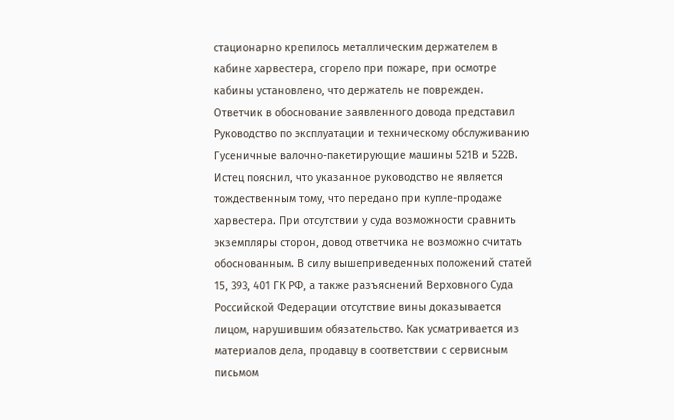стационарно крепилось металлическим держателем в кабине харвестера, сгорело при пожаре, при осмотре кабины установлено, что держатель не поврежден. Ответчик в обоснование заявленного довода представил Руководство по эксплуатации и техническому обслуживанию Гусеничные валочно-пакетирующие машины 521В и 522В. Истец пояснил, что указанное руководство не является тождественным тому, что передано при купле-продаже харвестера. При отсутствии у суда возможности сравнить экземпляры сторон, довод ответчика не возможно считать обоснованным. В силу вышеприведенных положений статей 15, 393, 401 ГК РФ, а также разъяснений Верховного Суда Российской Федерации отсутствие вины доказывается лицом, нарушившим обязательство. Как усматривается из материалов дела, продавцу в соответствии с сервисным письмом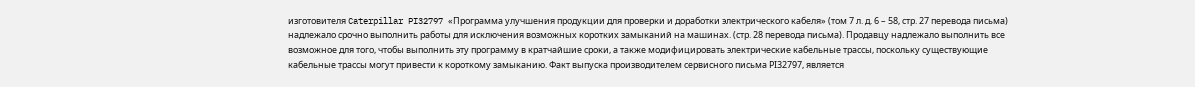изготовителя Caterpillar PI32797 «Программа улучшения продукции для проверки и доработки электрического кабеля» (том 7 л. д. 6 – 58, стр. 27 перевода письма) надлежало срочно выполнить работы для исключения возможных коротких замыканий на машинах. (стр. 28 перевода письма). Продавцу надлежало выполнить все возможное для того, чтобы выполнить эту программу в кратчайшие сроки, а также модифицировать электрические кабельные трассы, поскольку существующие кабельные трассы могут привести к короткому замыканию. Факт выпуска производителем сервисного письма РI32797, является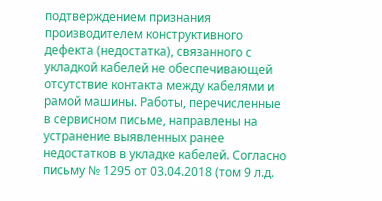подтверждением признания производителем конструктивного дефекта (недостатка), связанного с укладкой кабелей не обеспечивающей отсутствие контакта между кабелями и рамой машины. Работы, перечисленные в сервисном письме, направлены на устранение выявленных ранее недостатков в укладке кабелей. Согласно письму № 1295 от 03.04.2018 (том 9 л.д.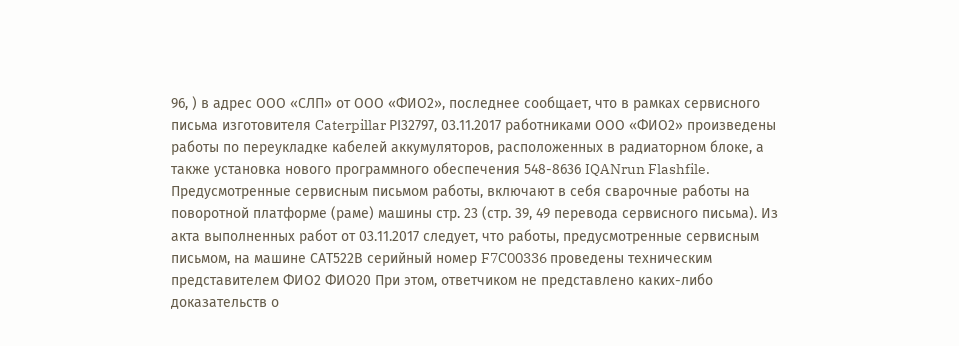96, ) в адрес ООО «СЛП» от ООО «ФИО2», последнее сообщает, что в рамках сервисного письма изготовителя Caterpillar РI32797, 03.11.2017 работниками ООО «ФИО2» произведены работы по переукладке кабелей аккумуляторов, расположенных в радиаторном блоке, а также установка нового программного обеспечения 548-8636 IQANrun Flashfile. Предусмотренные сервисным письмом работы, включают в себя сварочные работы на поворотной платформе (раме) машины стр. 23 (стр. 39, 49 перевода сервисного письма). Из акта выполненных работ от 03.11.2017 следует, что работы, предусмотренные сервисным письмом, на машине САТ522В серийный номер F7C00336 проведены техническим представителем ФИО2 ФИО20 При этом, ответчиком не представлено каких-либо доказательств о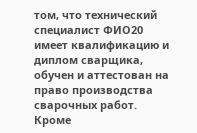том, что технический специалист ФИО20 имеет квалификацию и диплом сварщика, обучен и аттестован на право производства сварочных работ. Кроме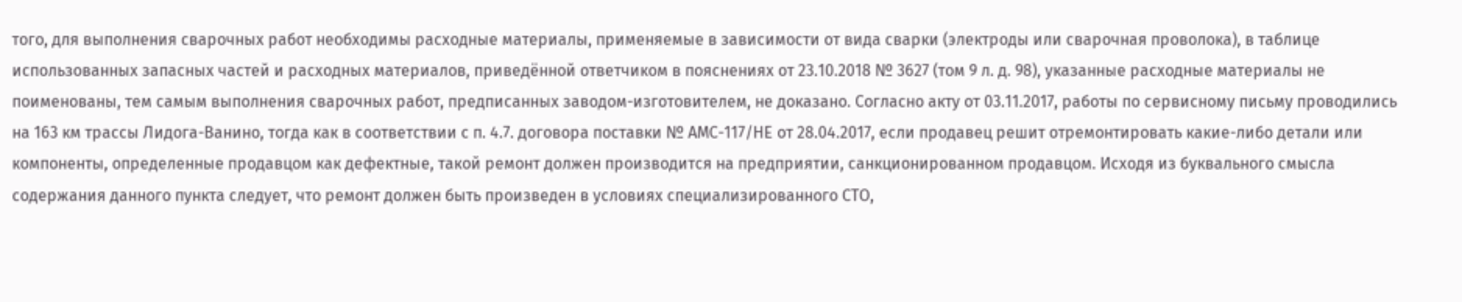того, для выполнения сварочных работ необходимы расходные материалы, применяемые в зависимости от вида сварки (электроды или сварочная проволока), в таблице использованных запасных частей и расходных материалов, приведённой ответчиком в пояснениях от 23.10.2018 № 3627 (том 9 л. д. 98), указанные расходные материалы не поименованы, тем самым выполнения сварочных работ, предписанных заводом-изготовителем, не доказано. Согласно акту от 03.11.2017, работы по сервисному письму проводились на 163 км трассы Лидога-Ванино, тогда как в соответствии с п. 4.7. договора поставки № АМС-117/НЕ от 28.04.2017, если продавец решит отремонтировать какие-либо детали или компоненты, определенные продавцом как дефектные, такой ремонт должен производится на предприятии, санкционированном продавцом. Исходя из буквального смысла содержания данного пункта следует, что ремонт должен быть произведен в условиях специализированного СТО,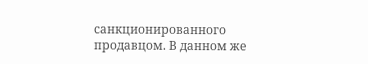санкционированного продавцом. В данном же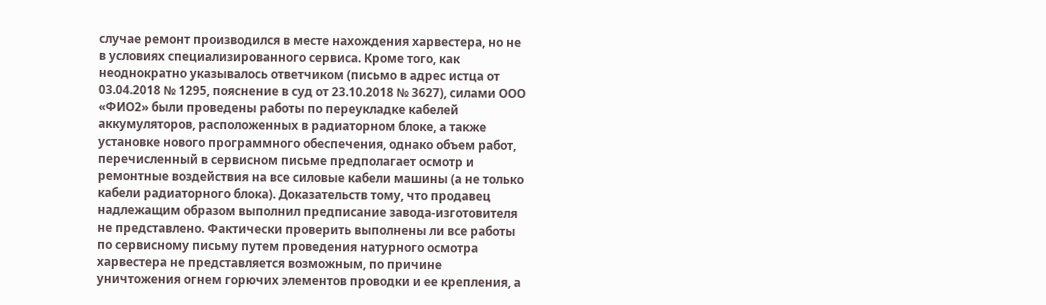случае ремонт производился в месте нахождения харвестера, но не в условиях специализированного сервиса. Кроме того, как неоднократно указывалось ответчиком (письмо в адрес истца от 03.04.2018 № 1295, пояснение в суд от 23.10.2018 № 3627), силами ООО «ФИО2» были проведены работы по переукладке кабелей аккумуляторов, расположенных в радиаторном блоке, а также установке нового программного обеспечения, однако объем работ, перечисленный в сервисном письме предполагает осмотр и ремонтные воздействия на все силовые кабели машины (а не только кабели радиаторного блока). Доказательств тому, что продавец надлежащим образом выполнил предписание завода-изготовителя не представлено. Фактически проверить выполнены ли все работы по сервисному письму путем проведения натурного осмотра харвестера не представляется возможным, по причине уничтожения огнем горючих элементов проводки и ее крепления, а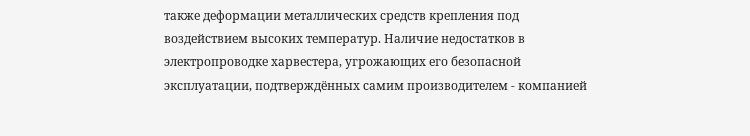также деформации металлических средств крепления под воздействием высоких температур. Наличие недостатков в электропроводке харвестера, угрожающих его безопасной эксплуатации, подтверждённых самим производителем - компанией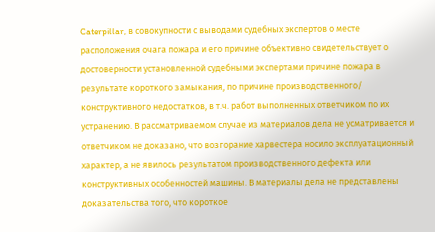Caterpillar, в совокупности с выводами судебных экспертов о месте расположения очага пожара и его причине объективно свидетельствует о достоверности установленной судебными экспертами причине пожара в результате короткого замыкания, по причине производственного/ конструктивного недостатков, в т.ч. работ выполненных ответчиком по их устранению. В рассматриваемом случае из материалов дела не усматривается и ответчиком не доказано, что возгорание харвестера носило эксплуатационный характер, а не явилось результатом производственного дефекта или конструктивных особенностей машины. В материалы дела не представлены доказательства того, что короткое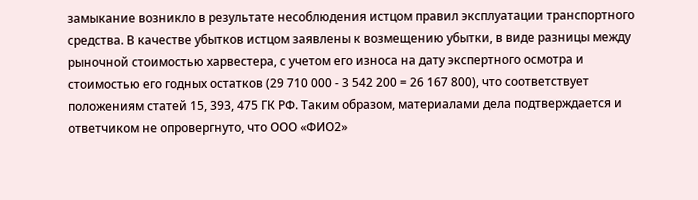замыкание возникло в результате несоблюдения истцом правил эксплуатации транспортного средства. В качестве убытков истцом заявлены к возмещению убытки, в виде разницы между рыночной стоимостью харвестера, с учетом его износа на дату экспертного осмотра и стоимостью его годных остатков (29 710 000 - 3 542 200 = 26 167 800), что соответствует положениям статей 15, 393, 475 ГК РФ. Таким образом, материалами дела подтверждается и ответчиком не опровергнуто, что ООО «ФИО2»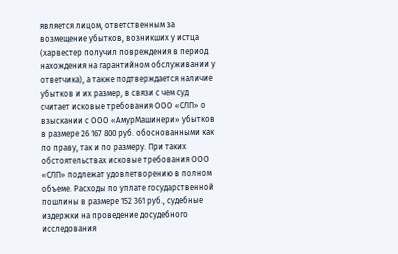является лицом, ответственным за возмещение убытков, возникших у истца (харвестер получил повреждения в период нахождения на гарантийном обслуживании у ответчика), а также подтверждается наличие убытков и их размер, в связи с чем суд считает исковые требования ООО «СЛП» о взыскании с ООО «АмурМашинери» убытков в размере 26 167 800 руб. обоснованными как по праву, так и по размеру. При таких обстоятельствах исковые требования ООО «СЛП» подлежат удовлетворению в полном объеме. Расходы по уплате государственной пошлины в размере 152 361 руб., судебные издержки на проведение досудебного исследования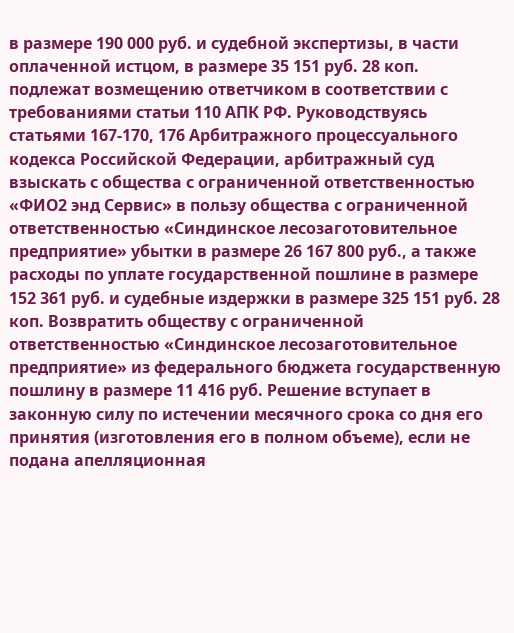в размере 190 000 руб. и судебной экспертизы, в части оплаченной истцом, в размере 35 151 руб. 28 коп. подлежат возмещению ответчиком в соответствии с требованиями статьи 110 АПК РФ. Руководствуясь статьями 167-170, 176 Арбитражного процессуального кодекса Российской Федерации, арбитражный суд взыскать с общества с ограниченной ответственностью «ФИО2 энд Сервис» в пользу общества с ограниченной ответственностью «Синдинское лесозаготовительное предприятие» убытки в размере 26 167 800 руб., а также расходы по уплате государственной пошлине в размере 152 361 руб. и судебные издержки в размере 325 151 руб. 28 коп. Возвратить обществу с ограниченной ответственностью «Синдинское лесозаготовительное предприятие» из федерального бюджета государственную пошлину в размере 11 416 руб. Решение вступает в законную силу по истечении месячного срока со дня его принятия (изготовления его в полном объеме), если не подана апелляционная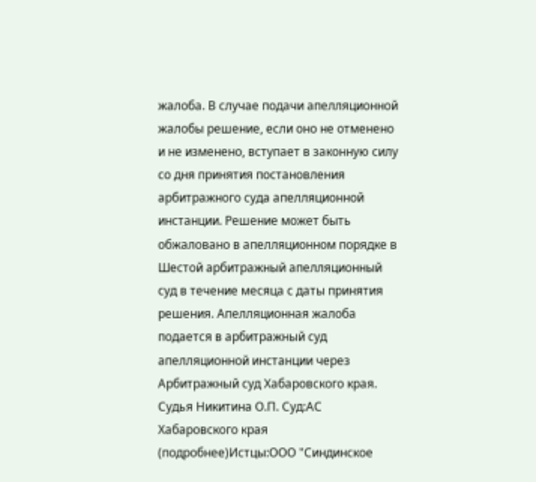жалоба. В случае подачи апелляционной жалобы решение, если оно не отменено и не изменено, вступает в законную силу со дня принятия постановления арбитражного суда апелляционной инстанции. Решение может быть обжаловано в апелляционном порядке в Шестой арбитражный апелляционный суд в течение месяца с даты принятия решения. Апелляционная жалоба подается в арбитражный суд апелляционной инстанции через Арбитражный суд Хабаровского края. Судья Никитина О.П. Суд:АС Хабаровского края (подробнее)Истцы:ООО "Синдинское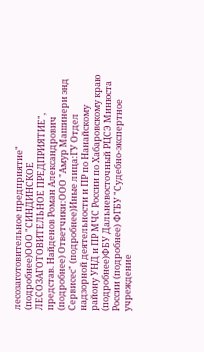лесозаготовительное предприятие" (подробнее)ООО "СИНДИНСКОЕ ЛЕСОЗАГОТОВИТЕЛЬНОЕ ПРЕДПРИЯТИЕ", представ. Найденов Роман Александрович (подробнее) Ответчики:ООО "Амур Машинери энд Сервисес" (подробнее)Иные лица:ГУ Отдел надзорной деятельности и ПР по Нанайскому району УНД и ПР МЧС России по Хабаровскому краю (подробнее)ФБУ Дальневосточный РЦСЭ Минюста России (подробнее) ФГБУ "Судебно-экспертное учреждение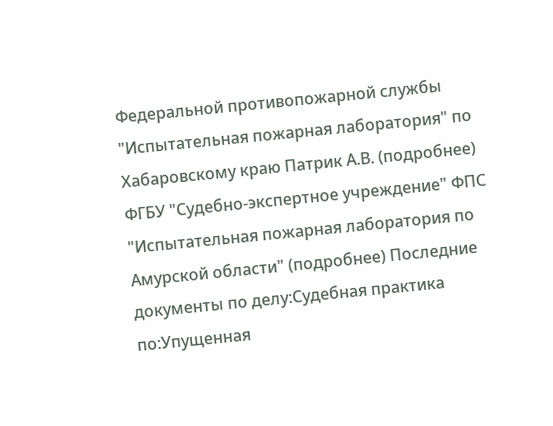Федеральной противопожарной службы "Испытательная пожарная лаборатория" по Хабаровскому краю Патрик А.В. (подробнее) ФГБУ "Судебно-экспертное учреждение" ФПС "Испытательная пожарная лаборатория по Амурской области" (подробнее) Последние документы по делу:Судебная практика по:Упущенная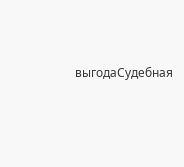выгодаСудебная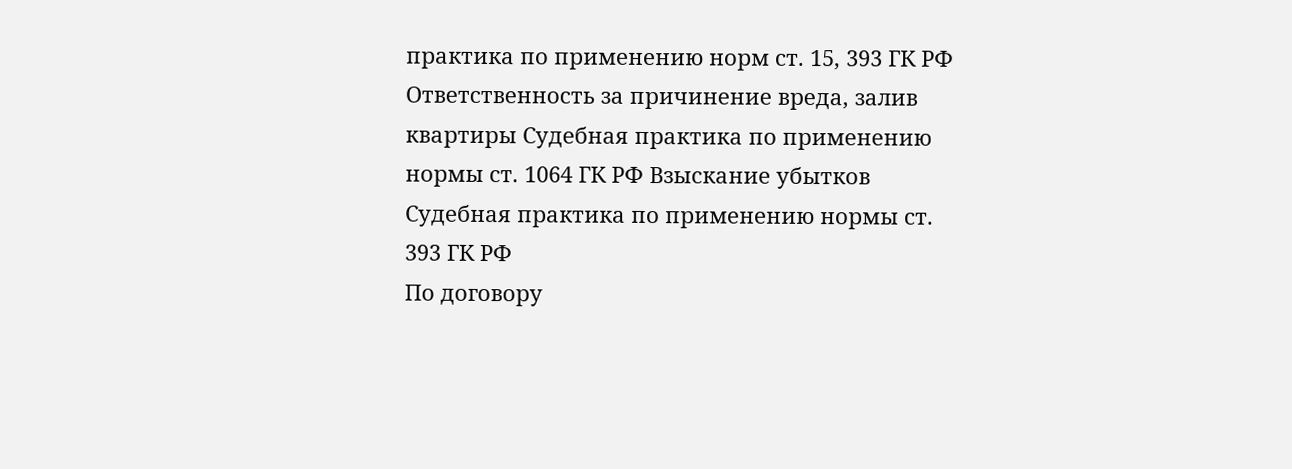практика по применению норм ст. 15, 393 ГК РФ Ответственность за причинение вреда, залив квартиры Судебная практика по применению нормы ст. 1064 ГК РФ Взыскание убытков Судебная практика по применению нормы ст. 393 ГК РФ
По договору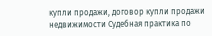купли продажи, договор купли продажи недвижимости Судебная практика по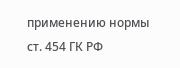применению нормы ст. 454 ГК РФ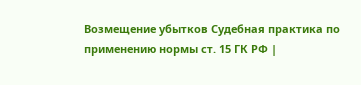Возмещение убытков Судебная практика по применению нормы ст. 15 ГК РФ |